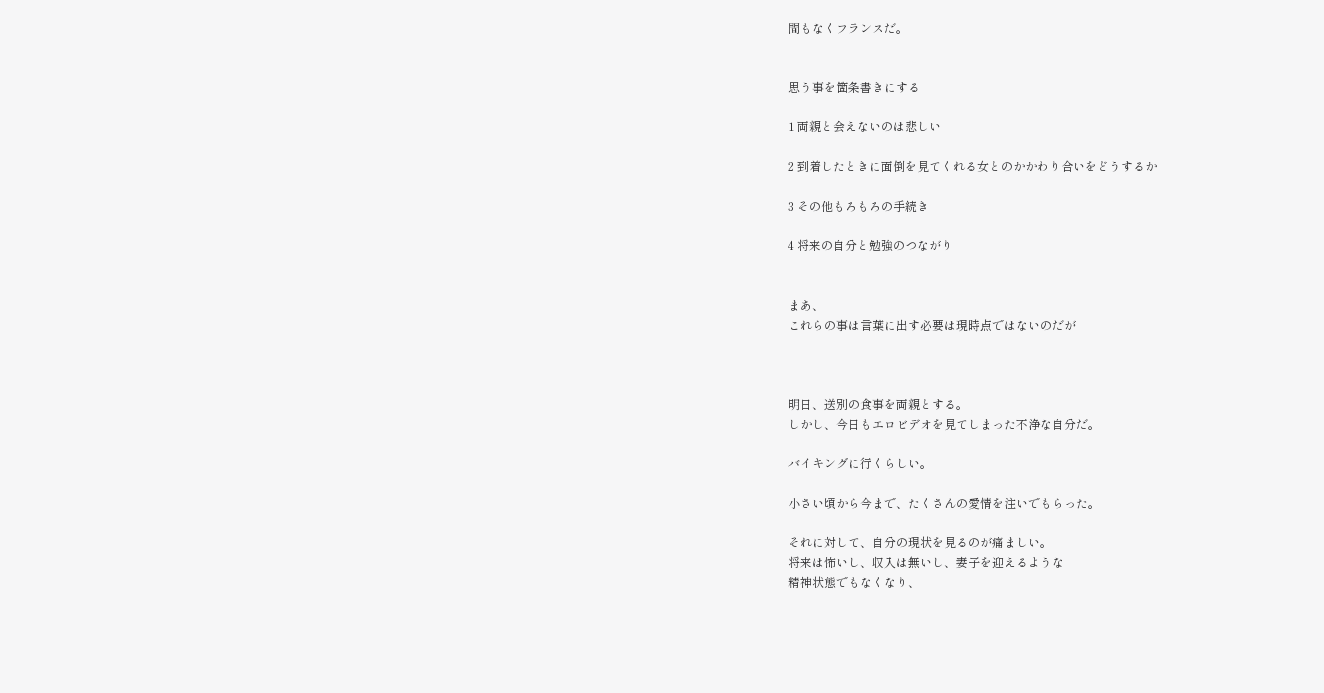間もなくフランスだ。


思う事を箇条書きにする

1 両親と会えないのは悲しい

2 到着したときに面倒を見てくれる女とのかかわり合いをどうするか

3 その他もろもろの手続き

4 将来の自分と勉強のつながり


まあ、
これらの事は言葉に出す必要は現時点ではないのだが



明日、送別の食事を両親とする。
しかし、今日もエロビデオを見てしまった不浄な自分だ。

バイキングに行くらしい。

小さい頃から今まで、たくさんの愛情を注いでもらった。

それに対して、自分の現状を見るのが痛ましい。
将来は怖いし、収入は無いし、妻子を迎えるような
精神状態でもなくなり、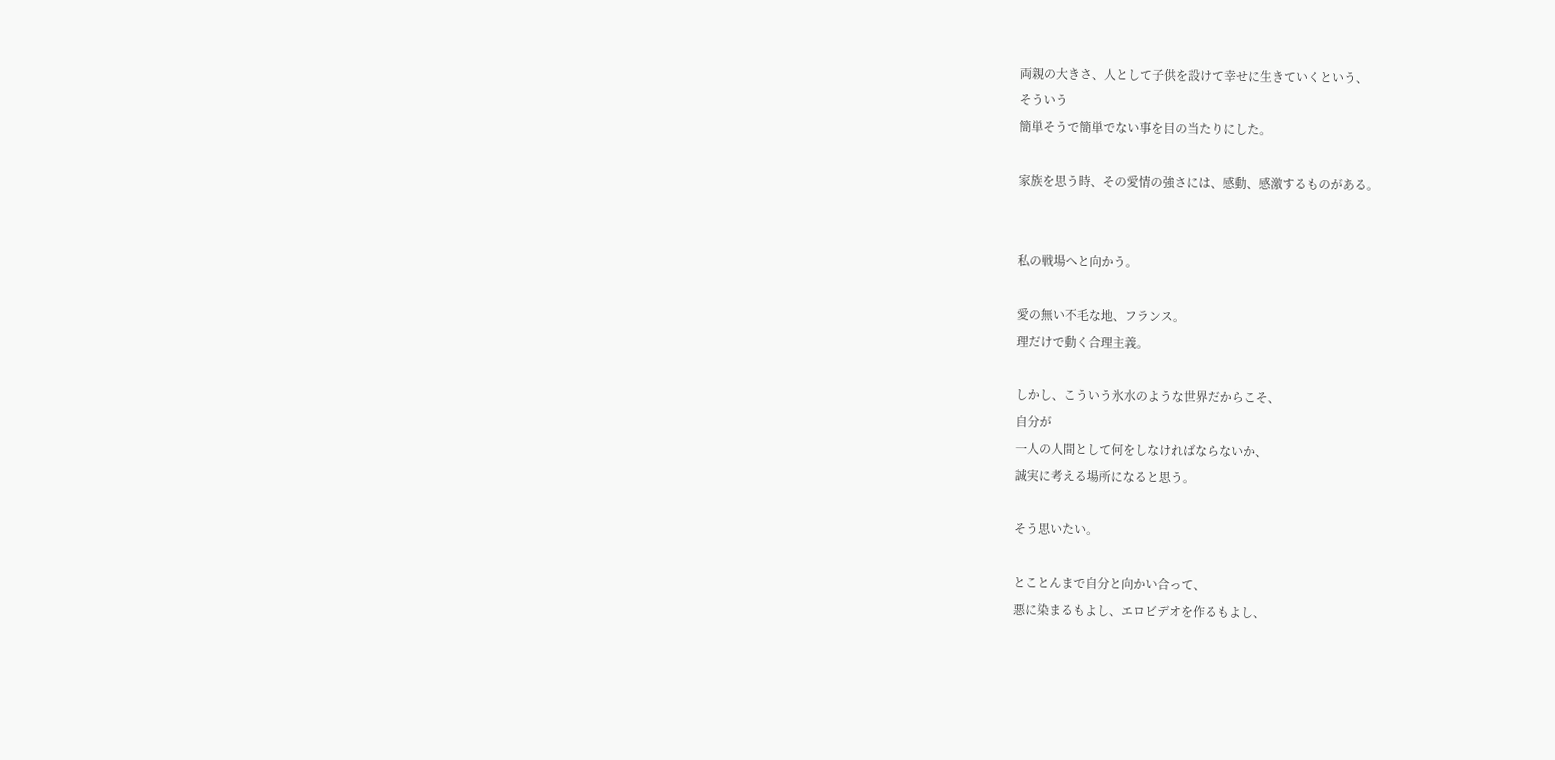両親の大きさ、人として子供を設けて幸せに生きていくという、
そういう
簡単そうで簡単でない事を目の当たりにした。

家族を思う時、その愛情の強さには、感動、感激するものがある。


私の戦場へと向かう。

愛の無い不毛な地、フランス。
理だけで動く合理主義。

しかし、こういう氷水のような世界だからこそ、
自分が
一人の人間として何をしなければならないか、
誠実に考える場所になると思う。

そう思いたい。

とことんまで自分と向かい合って、
悪に染まるもよし、エロビデオを作るもよし、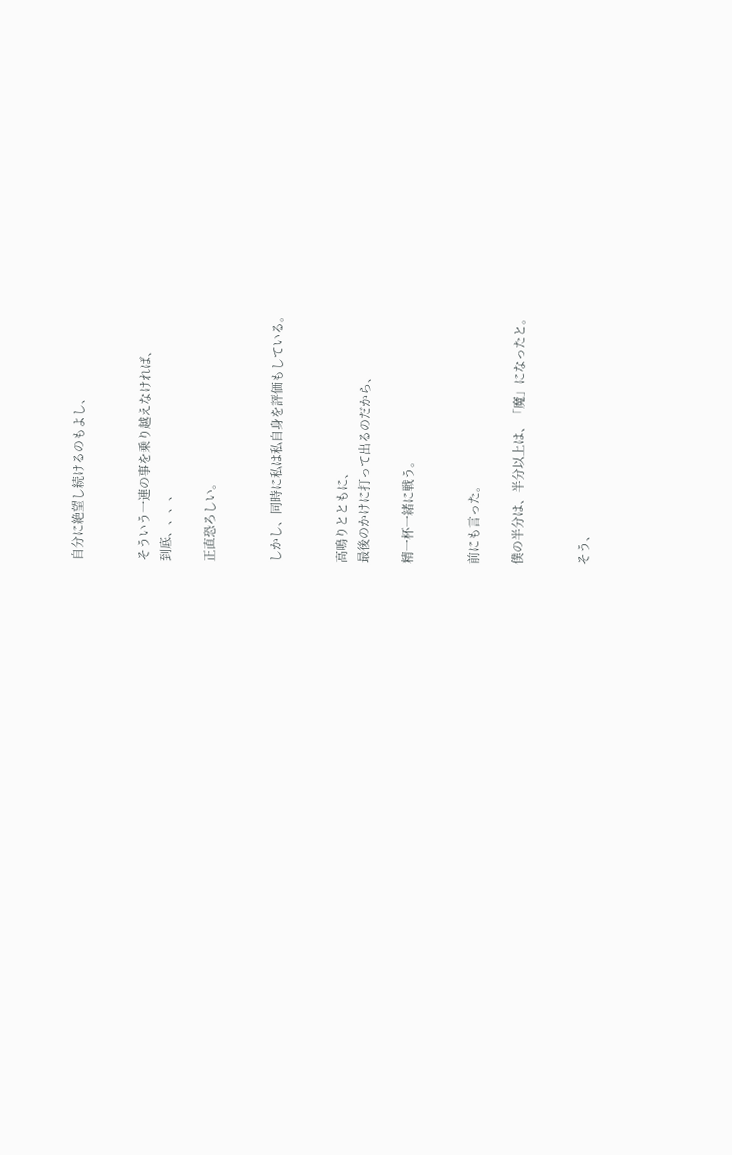自分に絶望し続けるのもよし、


そういう一連の事を乗り越えなければ、
到底、、、、

正直恐ろしい。


しかし、同時に私は私自身を評価もしている。


高鳴りとともに、
最後のかけに打って出るのだから、

精一杯一緒に戦う。


前にも言った。

僕の半分は、半分以上は、「魔」になったと。


そう、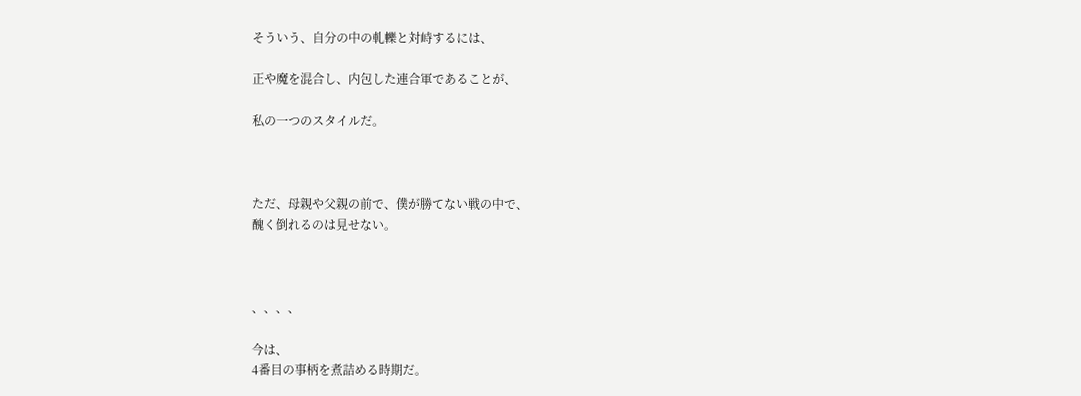そういう、自分の中の軋轢と対峙するには、

正や魔を混合し、内包した連合軍であることが、

私の一つのスタイルだ。



ただ、母親や父親の前で、僕が勝てない戦の中で、
醜く倒れるのは見せない。



、、、、

今は、
4番目の事柄を煮詰める時期だ。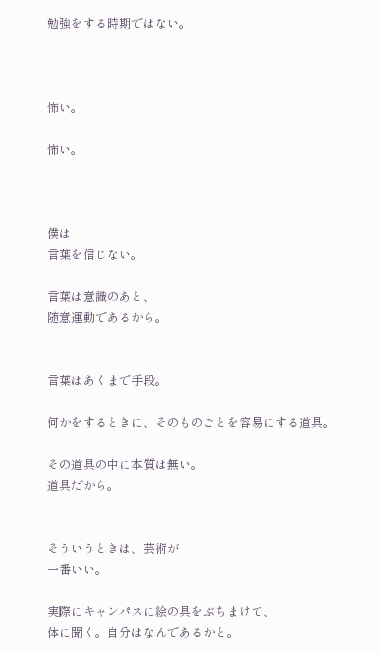勉強をする時期ではない。



怖い。

怖い。



僕は
言葉を信じない。

言葉は意識のあと、
随意運動であるから。


言葉はあくまで手段。

何かをするときに、そのものごとを容易にする道具。

その道具の中に本質は無い。
道具だから。


そういうときは、芸術が
一番いい。

実際にキャンパスに絵の具をぶちまけて、
体に聞く。自分はなんであるかと。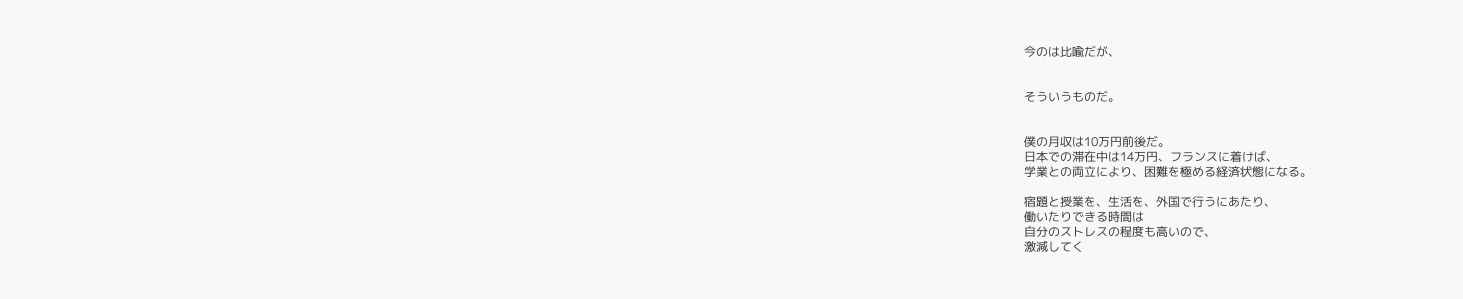今のは比喩だが、


そういうものだ。


僕の月収は10万円前後だ。
日本での滞在中は14万円、フランスに着けば、
学業との両立により、困難を極める経済状態になる。

宿題と授業を、生活を、外国で行うにあたり、
働いたりできる時間は
自分のストレスの程度も高いので、
激減してく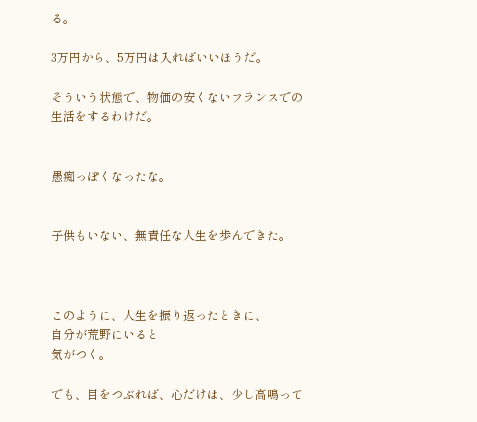る。

3万円から、5万円は入ればいいほうだ。

そういう状態で、物価の安くないフランスでの生活をするわけだ。


愚痴っぽくなったな。


子供もいない、無責任な人生を歩んできた。



このように、人生を振り返ったときに、
自分が荒野にいると
気がつく。

でも、目をつぶれば、心だけは、少し高鳴って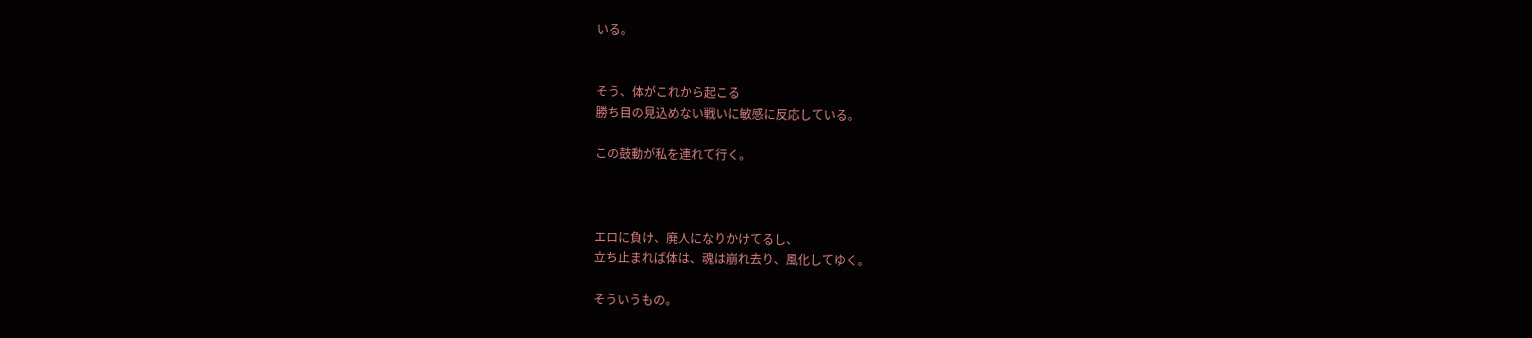いる。


そう、体がこれから起こる
勝ち目の見込めない戦いに敏感に反応している。

この鼓動が私を連れて行く。



エロに負け、廃人になりかけてるし、
立ち止まれば体は、魂は崩れ去り、風化してゆく。

そういうもの。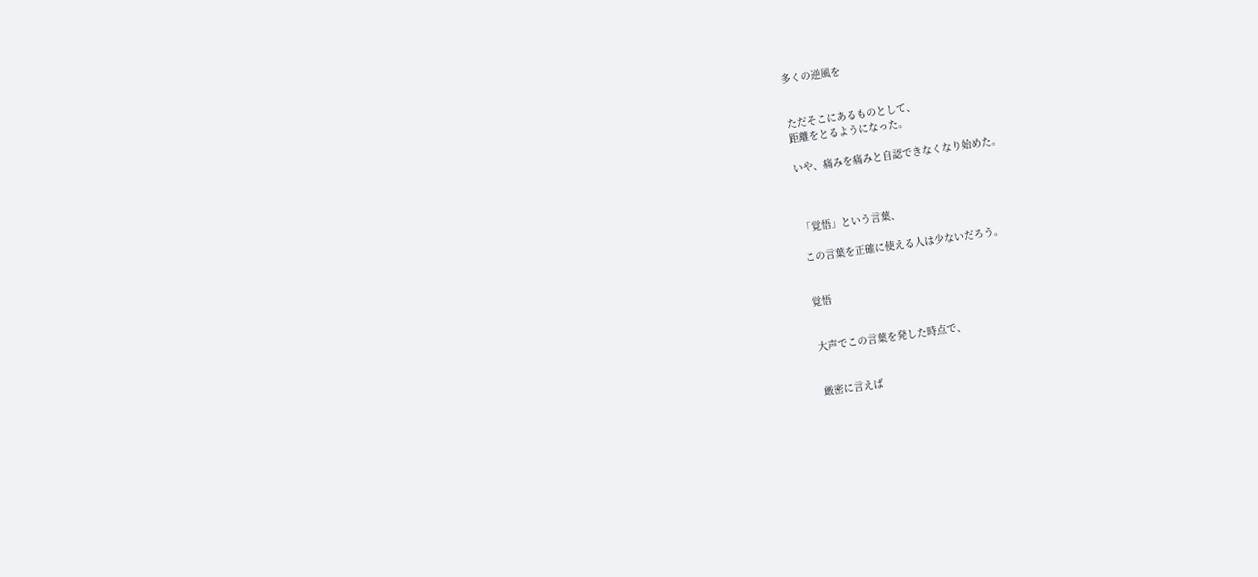多くの逆風を


ただそこにあるものとして、
距離をとるようになった。

いや、痛みを痛みと自認できなくなり始めた。



「覚悟」という言葉、

この言葉を正確に使える人は少ないだろう。


覚悟


大声でこの言葉を発した時点で、


厳密に言えば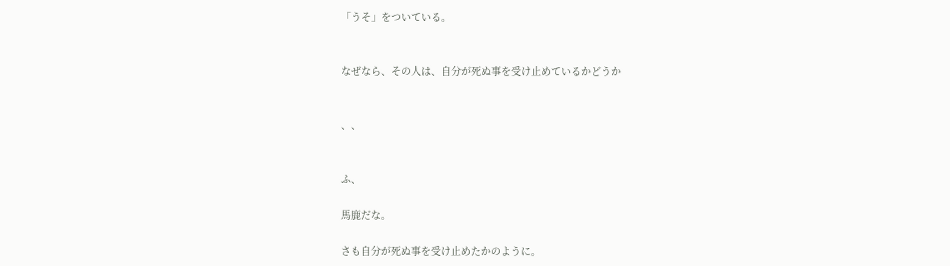「うそ」をついている。


なぜなら、その人は、自分が死ぬ事を受け止めているかどうか


、、


ふ、

馬鹿だな。

さも自分が死ぬ事を受け止めたかのように。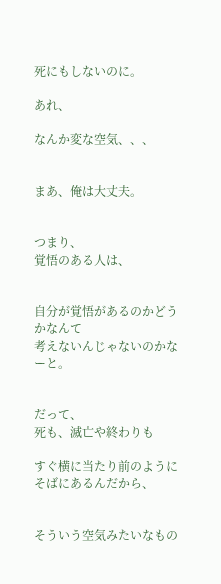死にもしないのに。

あれ、

なんか変な空気、、、


まあ、俺は大丈夫。


つまり、
覚悟のある人は、


自分が覚悟があるのかどうかなんて
考えないんじゃないのかなーと。


だって、
死も、滅亡や終わりも

すぐ横に当たり前のように
そばにあるんだから、


そういう空気みたいなもの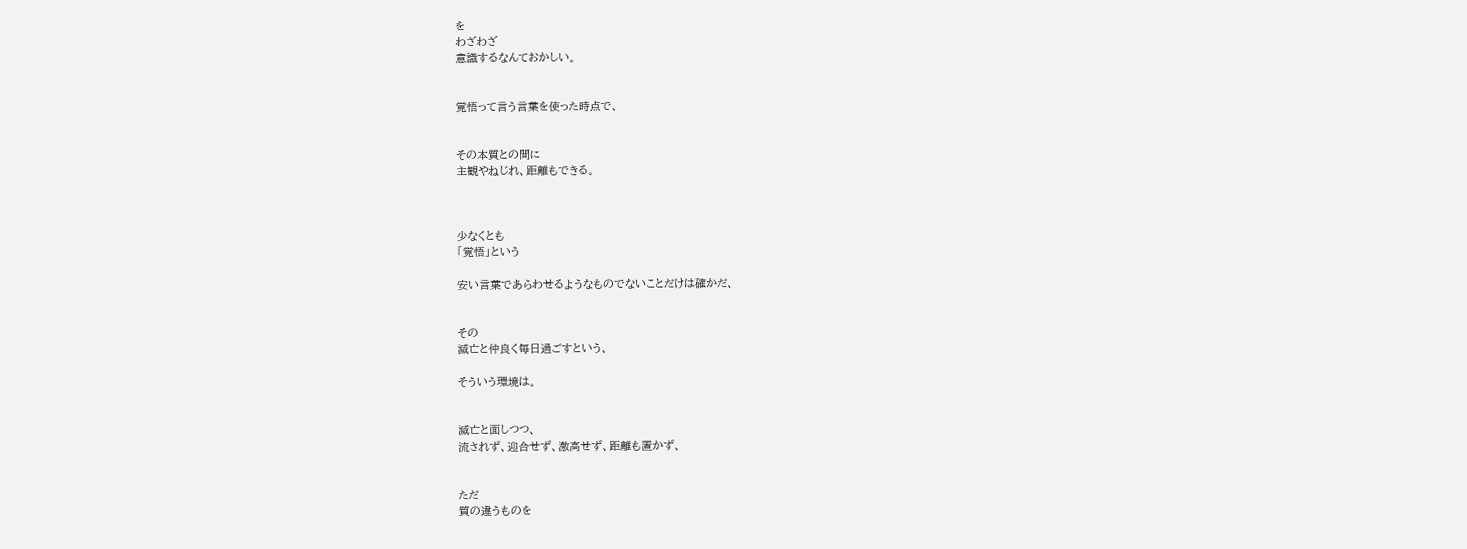を
わざわざ
意識するなんておかしい。


覚悟って言う言葉を使った時点で、


その本質との間に
主観やねじれ、距離もできる。



少なくとも
「覚悟」という

安い言葉であらわせるようなものでないことだけは確かだ、


その
滅亡と仲良く毎日過ごすという、

そういう環境は。


滅亡と面しつつ、
流されず、迎合せず、激高せず、距離も置かず、


ただ
質の違うものを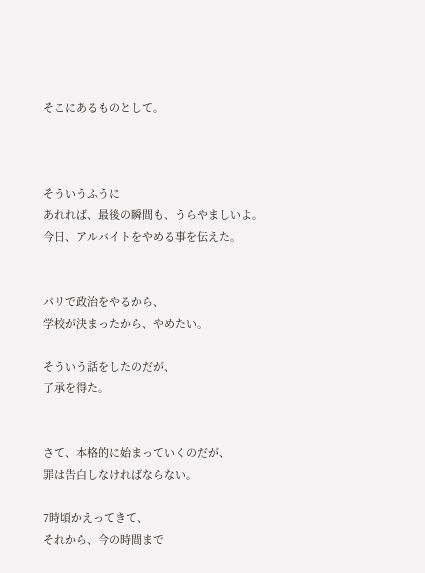そこにあるものとして。



そういうふうに
あれれば、最後の瞬間も、うらやましいよ。
今日、アルバイトをやめる事を伝えた。


パリで政治をやるから、
学校が決まったから、やめたい。

そういう話をしたのだが、
了承を得た。


さて、本格的に始まっていくのだが、
罪は告白しなければならない。

7時頃かえってきて、
それから、今の時間まで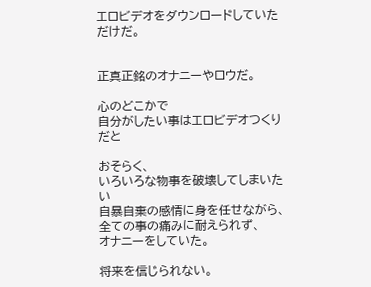エロビデオをダウンロードしていただけだ。


正真正銘のオナニーやロウだ。

心のどこかで
自分がしたい事はエロビデオつくりだと

おそらく、
いろいろな物事を破壊してしまいたい
自暴自棄の感情に身を任せながら、
全ての事の痛みに耐えられず、
オナニーをしていた。

将来を信じられない。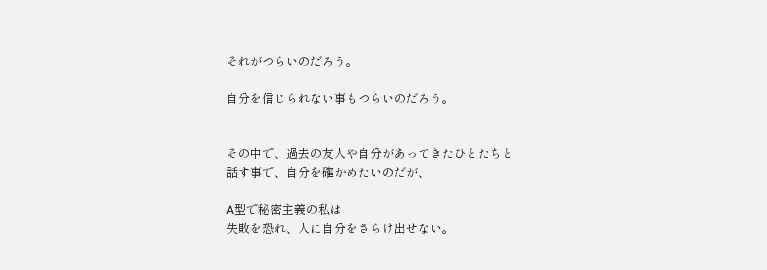それがつらいのだろう。

自分を信じられない事もつらいのだろう。


その中で、過去の友人や自分があってきたひとたちと
話す事で、自分を確かめたいのだが、

A型で秘密主義の私は
失敗を恐れ、人に自分をさらけ出せない。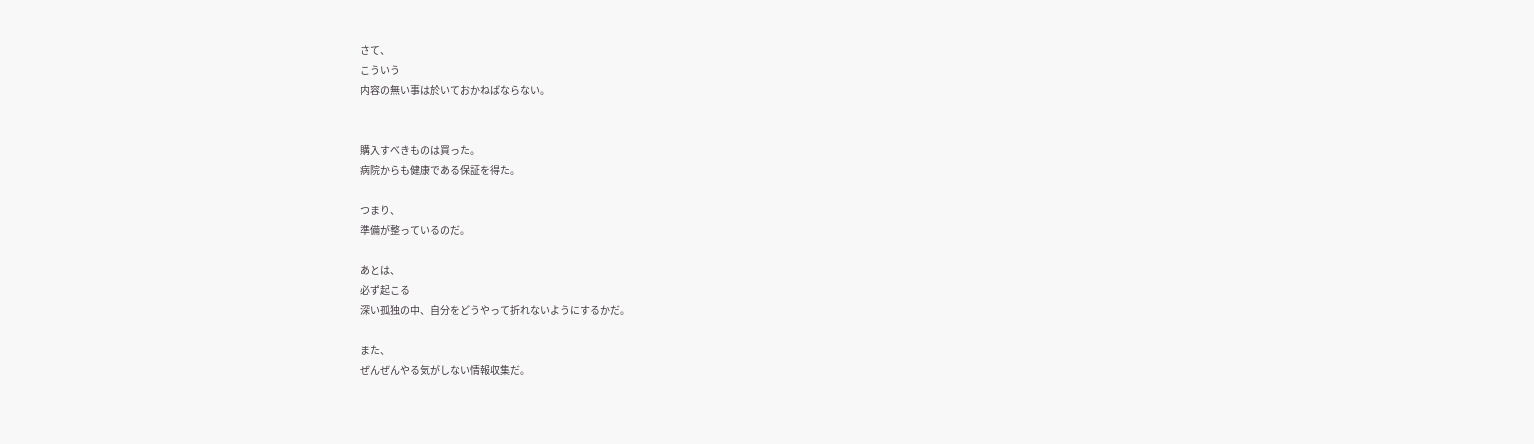さて、
こういう
内容の無い事は於いておかねばならない。


購入すべきものは買った。
病院からも健康である保証を得た。

つまり、
準備が整っているのだ。

あとは、
必ず起こる
深い孤独の中、自分をどうやって折れないようにするかだ。

また、
ぜんぜんやる気がしない情報収集だ。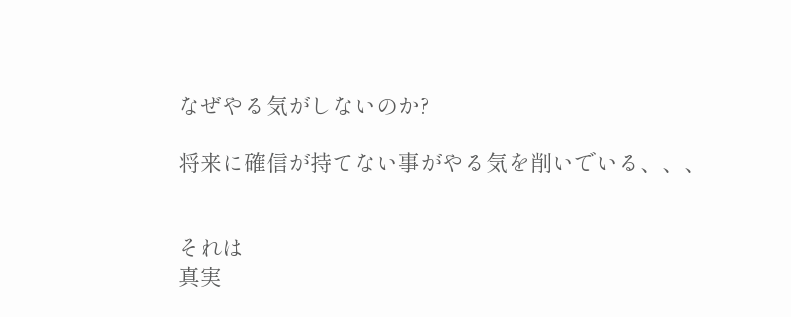なぜやる気がしないのか?

将来に確信が持てない事がやる気を削いでいる、、、


それは
真実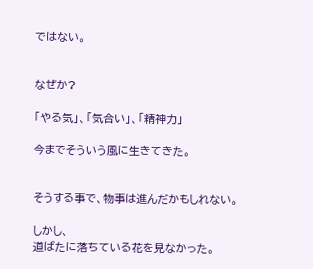ではない。


なぜか?

「やる気」、「気合い」、「精神力」

今までそういう風に生きてきた。


そうする事で、物事は進んだかもしれない。

しかし、
道ばたに落ちている花を見なかった。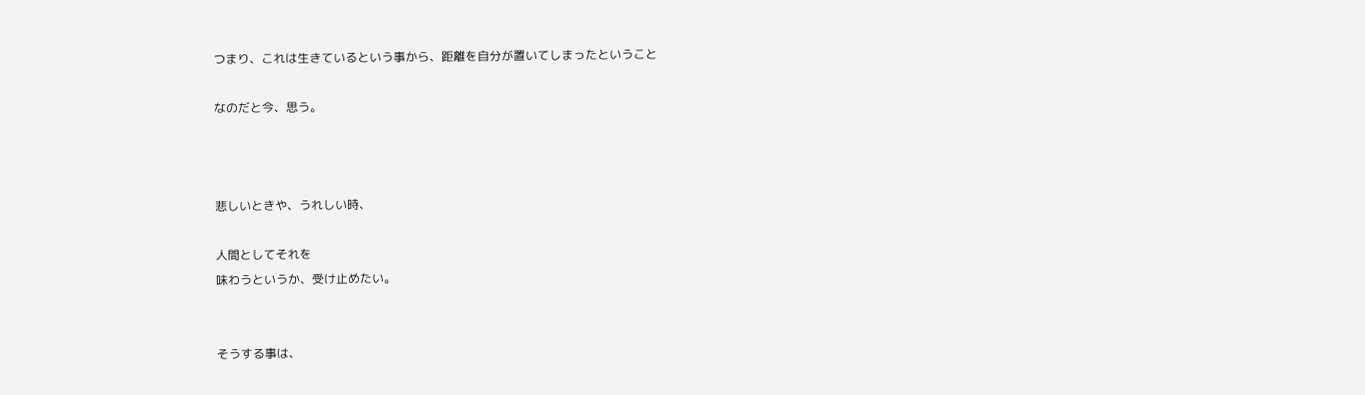つまり、これは生きているという事から、距離を自分が置いてしまったということ

なのだと今、思う。



悲しいときや、うれしい時、

人間としてそれを
味わうというか、受け止めたい。


そうする事は、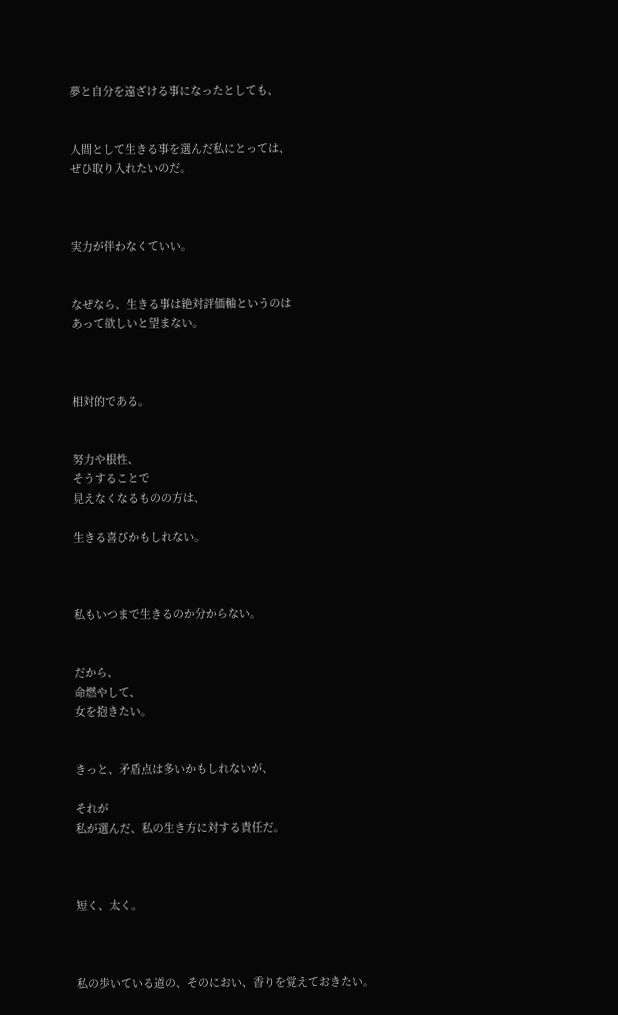夢と自分を遠ざける事になったとしても、


人間として生きる事を選んだ私にとっては、
ぜひ取り入れたいのだ。



実力が伴わなくていい。


なぜなら、生きる事は絶対評価軸というのは
あって欲しいと望まない。



相対的である。


努力や根性、
そうすることで
見えなくなるものの方は、

生きる喜びかもしれない。



私もいつまで生きるのか分からない。


だから、
命燃やして、
女を抱きたい。


きっと、矛盾点は多いかもしれないが、

それが
私が選んだ、私の生き方に対する責任だ。



短く、太く。



私の歩いている道の、そのにおい、香りを覚えておきたい。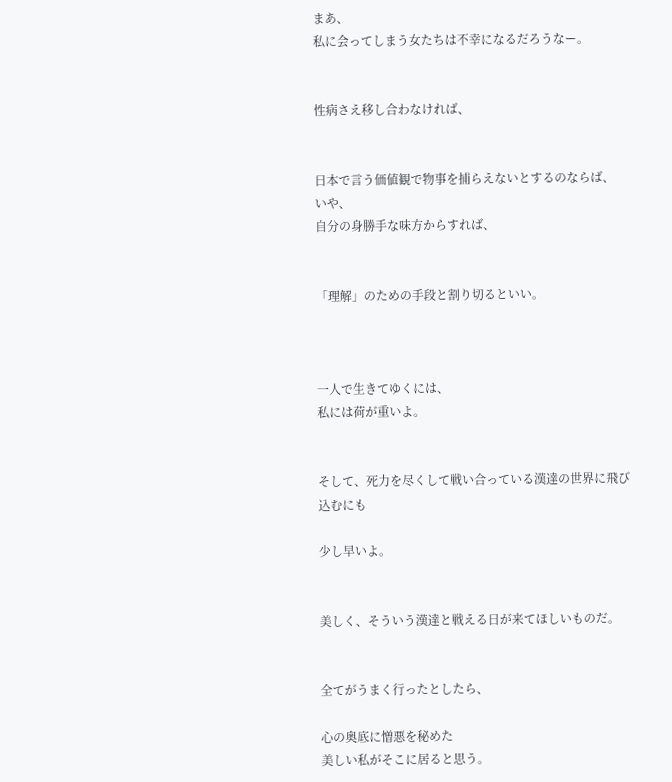まあ、
私に会ってしまう女たちは不幸になるだろうなー。


性病さえ移し合わなければ、


日本で言う価値観で物事を捕らえないとするのならば、
いや、
自分の身勝手な味方からすれば、


「理解」のための手段と割り切るといい。



一人で生きてゆくには、
私には荷が重いよ。


そして、死力を尽くして戦い合っている漢達の世界に飛び込むにも

少し早いよ。


美しく、そういう漢達と戦える日が来てほしいものだ。


全てがうまく行ったとしたら、

心の奥底に憎悪を秘めた
美しい私がそこに居ると思う。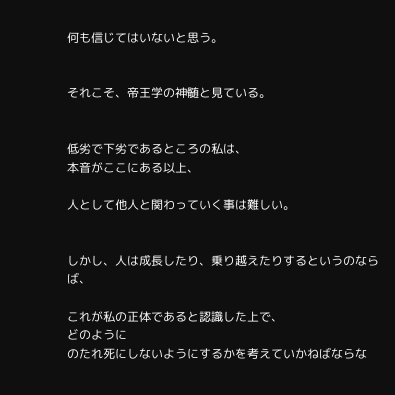何も信じてはいないと思う。


それこそ、帝王学の神髄と見ている。


低劣で下劣であるところの私は、
本音がここにある以上、

人として他人と関わっていく事は難しい。


しかし、人は成長したり、乗り越えたりするというのならば、

これが私の正体であると認識した上で、
どのように
のたれ死にしないようにするかを考えていかねばならな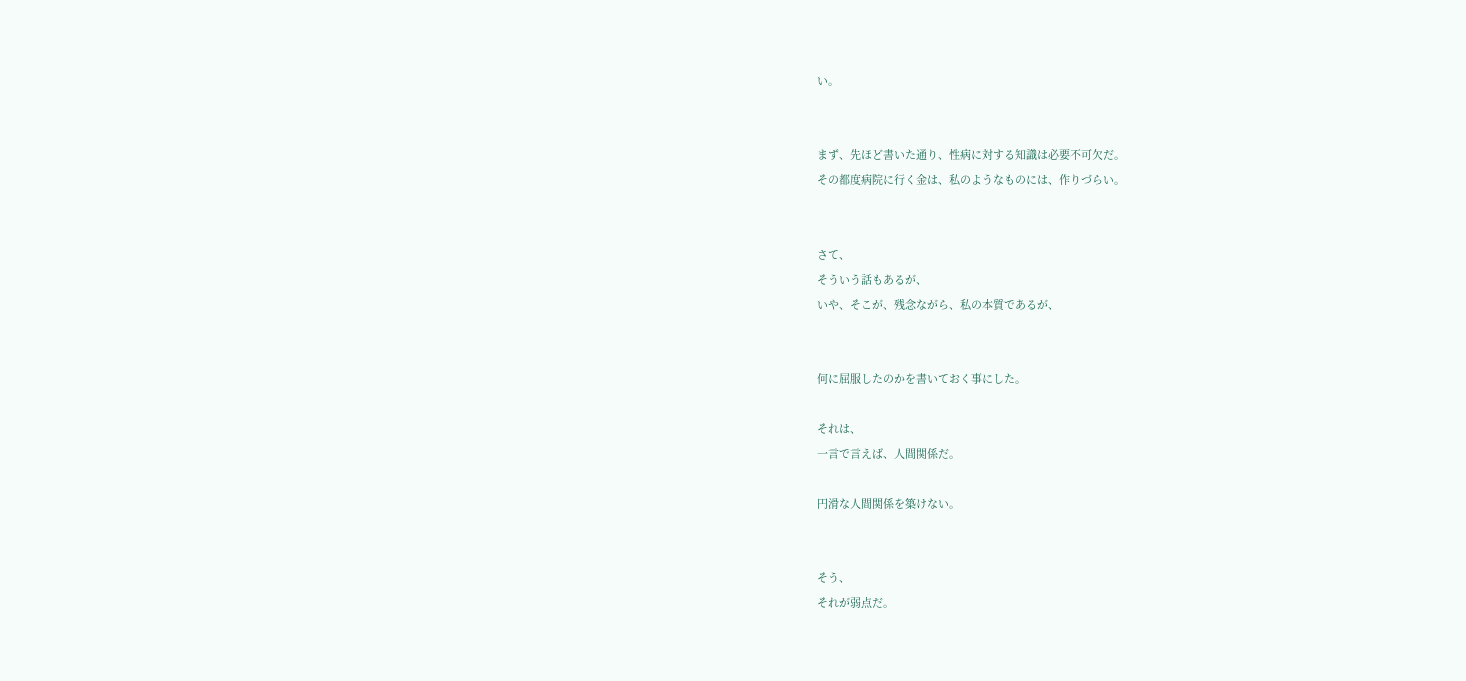い。


まず、先ほど書いた通り、性病に対する知識は必要不可欠だ。
その都度病院に行く金は、私のようなものには、作りづらい。


さて、
そういう話もあるが、
いや、そこが、残念ながら、私の本質であるが、


何に屈服したのかを書いておく事にした。

それは、
一言で言えば、人間関係だ。

円滑な人間関係を築けない。


そう、
それが弱点だ。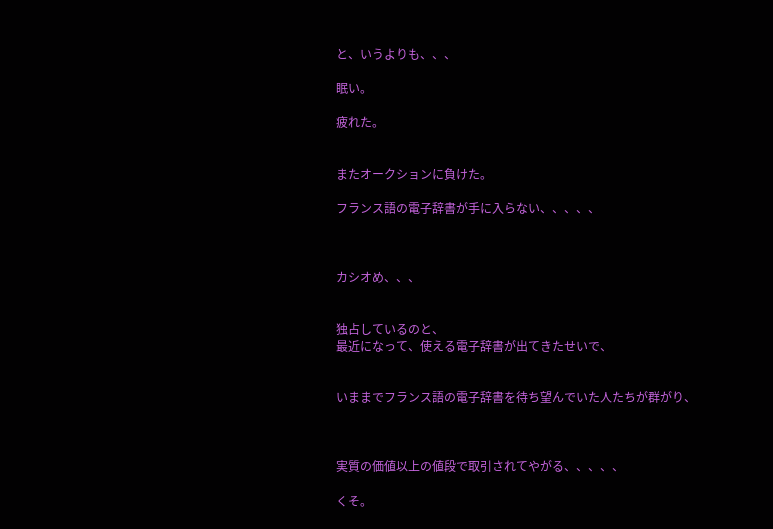と、いうよりも、、、

眠い。

疲れた。


またオークションに負けた。

フランス語の電子辞書が手に入らない、、、、、



カシオめ、、、


独占しているのと、
最近になって、使える電子辞書が出てきたせいで、


いままでフランス語の電子辞書を待ち望んでいた人たちが群がり、



実質の価値以上の値段で取引されてやがる、、、、、

くそ。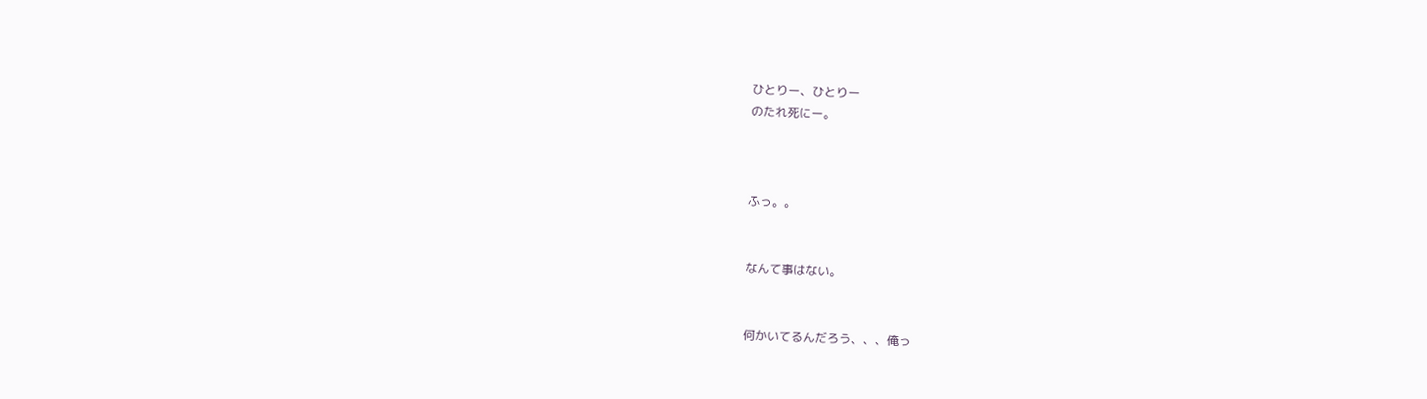ひとりー、ひとりー
のたれ死にー。



ふっ。。


なんて事はない。


何かいてるんだろう、、、俺っ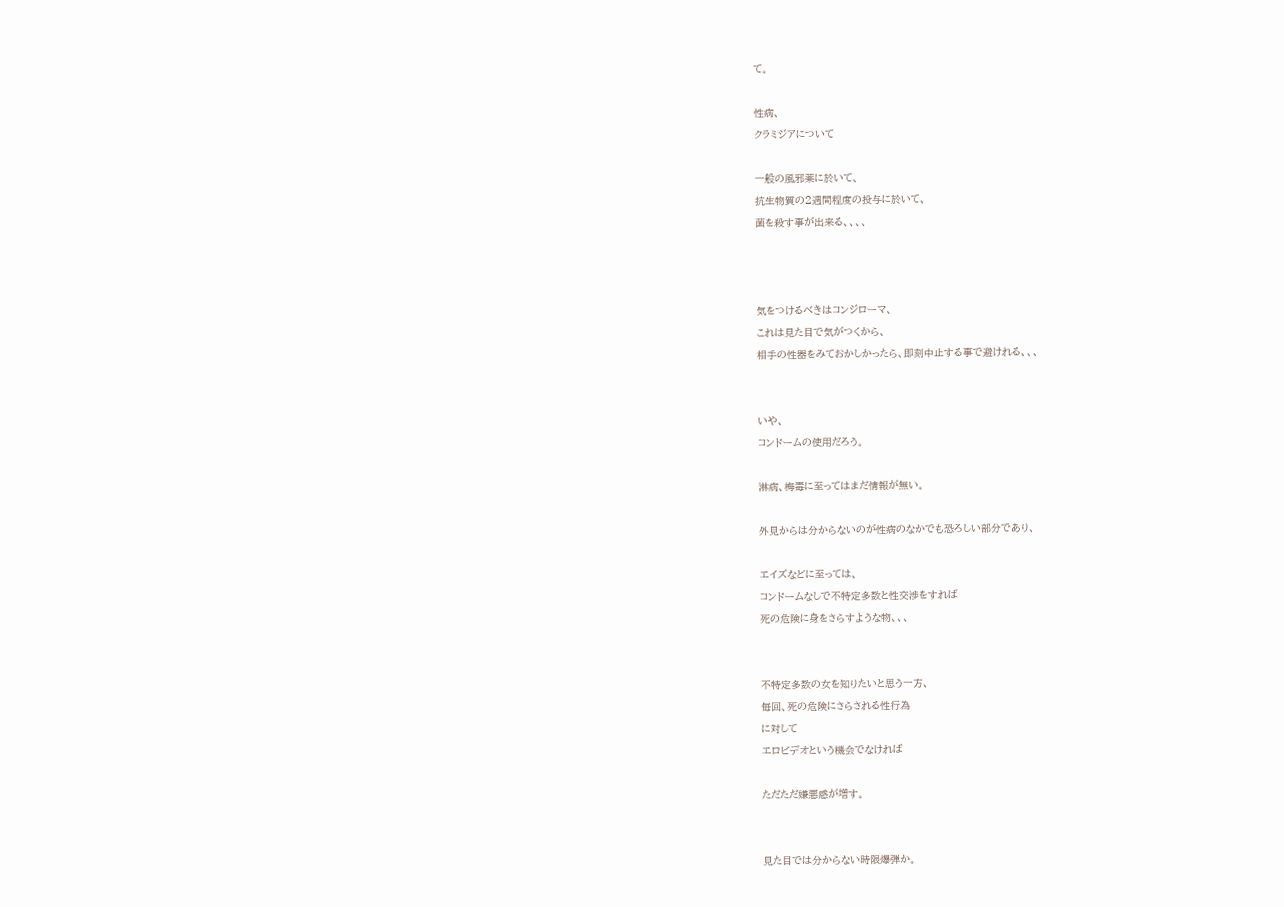て。

性病、
クラミジアについて

一般の風邪薬に於いて、
抗生物質の2週間程度の投与に於いて、
菌を殺す事が出来る、、、、



気をつけるべきはコンジローマ、
これは見た目で気がつくから、
相手の性器をみておかしかったら、即刻中止する事で避けれる、、、


いや、
コンドームの使用だろう。

淋病、梅毒に至ってはまだ情報が無い。

外見からは分からないのが性病のなかでも恐ろしい部分であり、

エイズなどに至っては、
コンドームなしで不特定多数と性交渉をすれば
死の危険に身をさらすような物、、、


不特定多数の女を知りたいと思う一方、
毎回、死の危険にさらされる性行為
に対して
エロビデオという機会でなければ

ただただ嫌悪感が増す。


見た目では分からない時限爆弾か。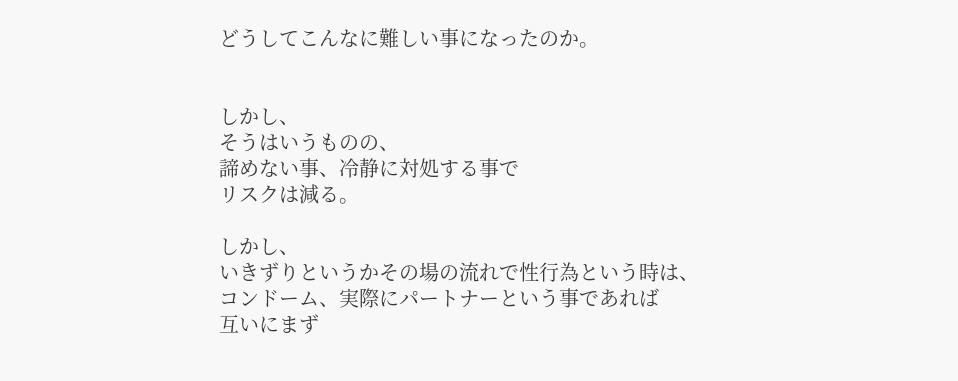どうしてこんなに難しい事になったのか。


しかし、
そうはいうものの、
諦めない事、冷静に対処する事で
リスクは減る。

しかし、
いきずりというかその場の流れで性行為という時は、
コンドーム、実際にパートナーという事であれば
互いにまず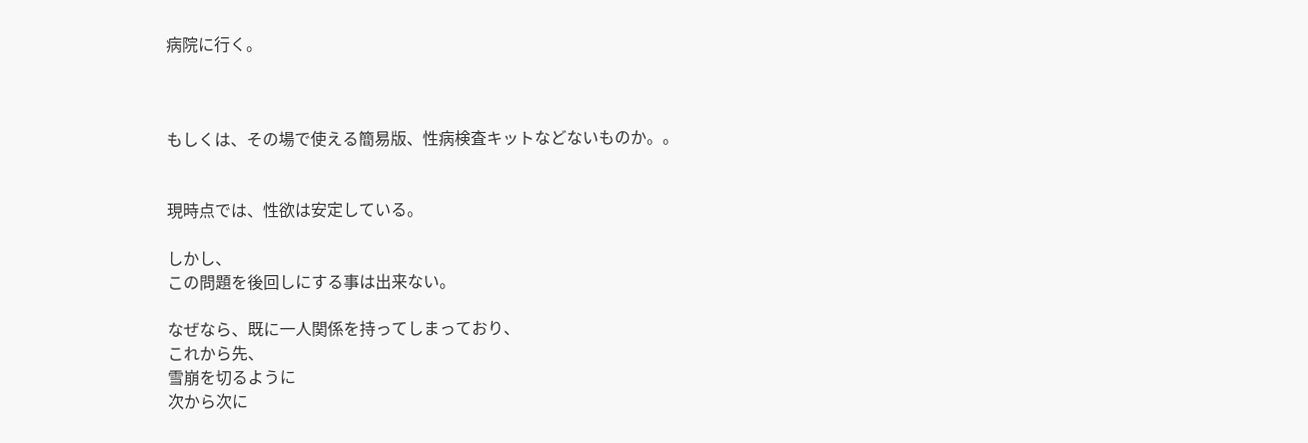病院に行く。



もしくは、その場で使える簡易版、性病検査キットなどないものか。。


現時点では、性欲は安定している。

しかし、
この問題を後回しにする事は出来ない。

なぜなら、既に一人関係を持ってしまっており、
これから先、
雪崩を切るように
次から次に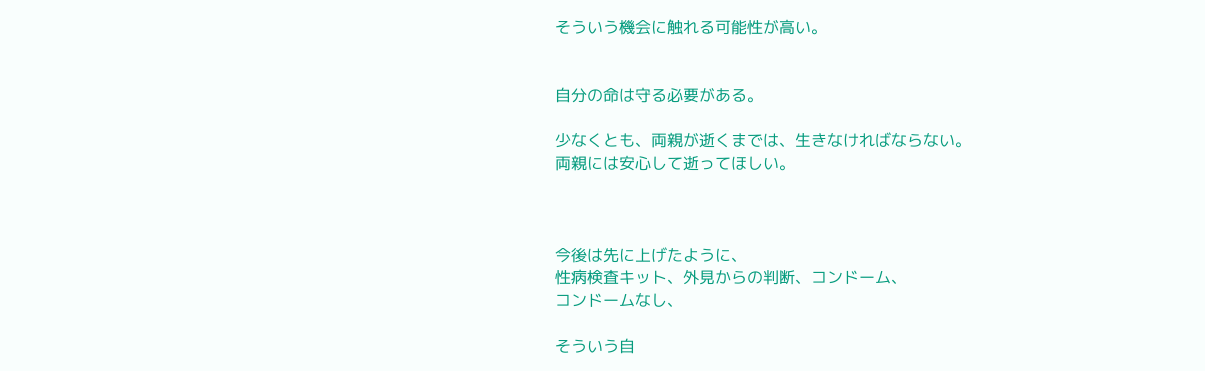そういう機会に触れる可能性が高い。


自分の命は守る必要がある。

少なくとも、両親が逝くまでは、生きなければならない。
両親には安心して逝ってほしい。



今後は先に上げたように、
性病検査キット、外見からの判断、コンドーム、
コンドームなし、

そういう自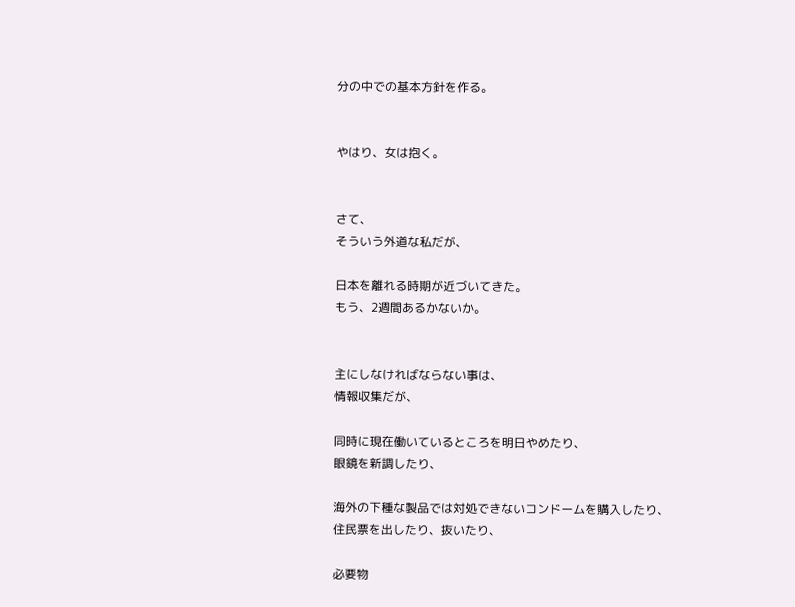分の中での基本方針を作る。


やはり、女は抱く。


さて、
そういう外道な私だが、

日本を離れる時期が近づいてきた。
もう、2週間あるかないか。


主にしなければならない事は、
情報収集だが、

同時に現在働いているところを明日やめたり、
眼鏡を新調したり、

海外の下種な製品では対処できないコンドームを購入したり、
住民票を出したり、抜いたり、

必要物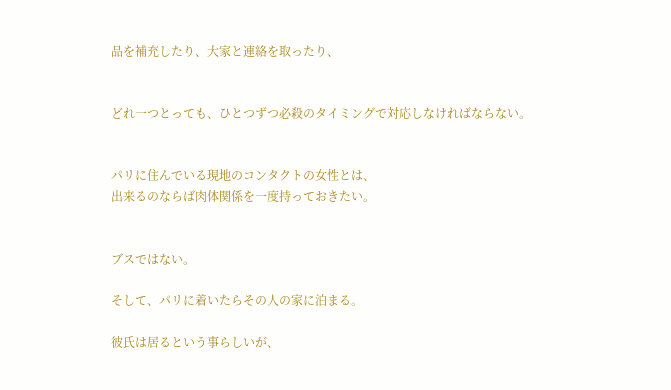品を補充したり、大家と連絡を取ったり、


どれ一つとっても、ひとつずつ必殺のタイミングで対応しなければならない。


パリに住んでいる現地のコンタクトの女性とは、
出来るのならば肉体関係を一度持っておきたい。


ブスではない。

そして、パリに着いたらその人の家に泊まる。

彼氏は居るという事らしいが、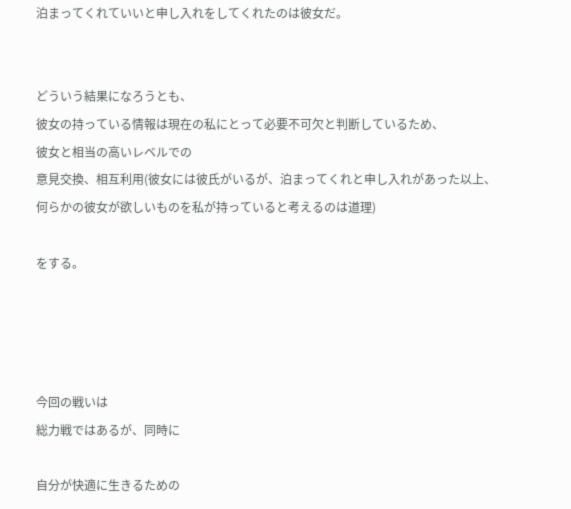泊まってくれていいと申し入れをしてくれたのは彼女だ。


どういう結果になろうとも、
彼女の持っている情報は現在の私にとって必要不可欠と判断しているため、
彼女と相当の高いレベルでの
意見交換、相互利用(彼女には彼氏がいるが、泊まってくれと申し入れがあった以上、
何らかの彼女が欲しいものを私が持っていると考えるのは道理)

をする。




今回の戦いは
総力戦ではあるが、同時に

自分が快適に生きるための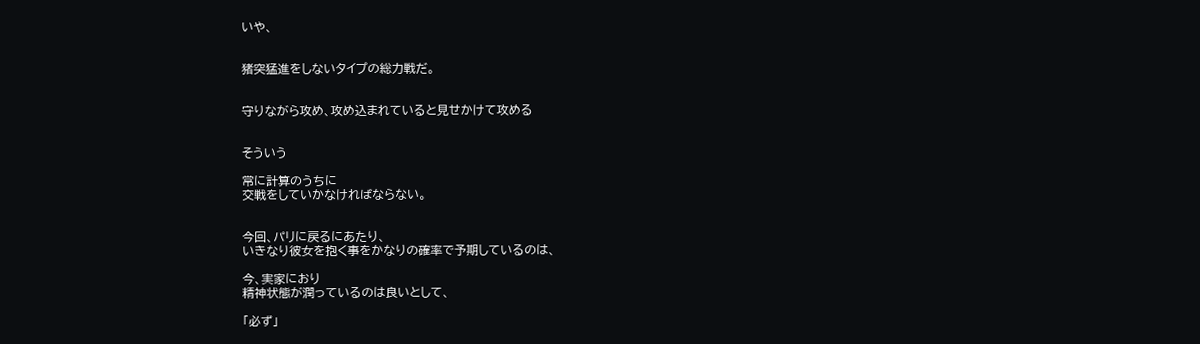いや、


猪突猛進をしないタイプの総力戦だ。


守りながら攻め、攻め込まれていると見せかけて攻める


そういう

常に計算のうちに
交戦をしていかなければならない。


今回、パリに戻るにあたり、
いきなり彼女を抱く事をかなりの確率で予期しているのは、

今、実家におり
精神状態が潤っているのは良いとして、

「必ず」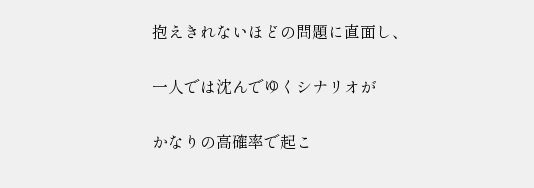抱えきれないほどの問題に直面し、

一人では沈んでゆくシナリオが

かなりの高確率で起こ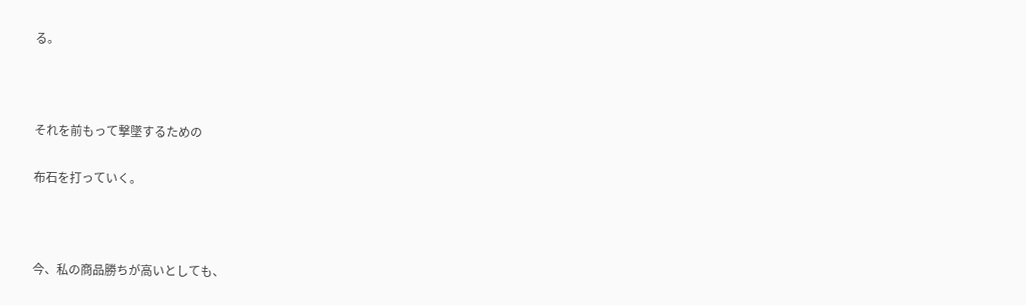る。



それを前もって撃墜するための

布石を打っていく。



今、私の商品勝ちが高いとしても、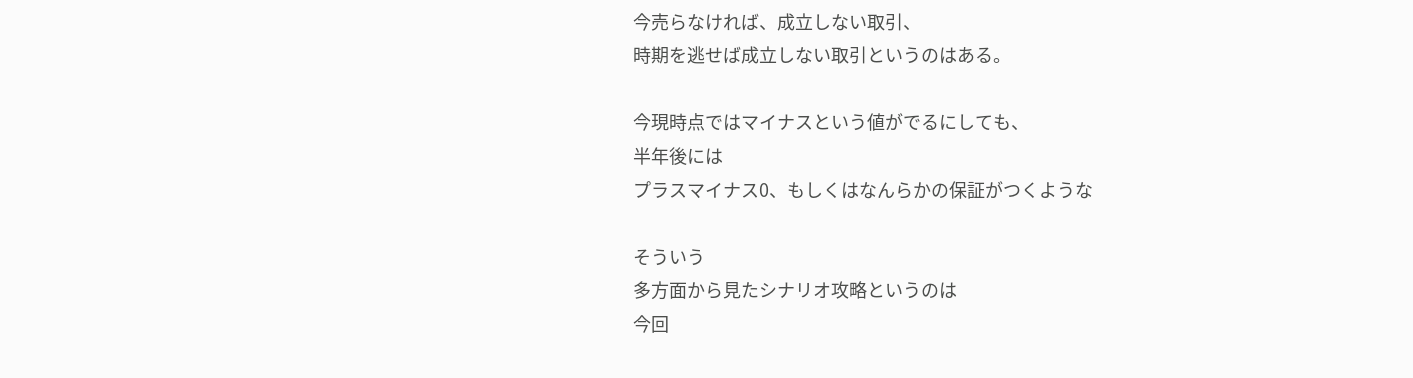今売らなければ、成立しない取引、
時期を逃せば成立しない取引というのはある。

今現時点ではマイナスという値がでるにしても、
半年後には
プラスマイナス0、もしくはなんらかの保証がつくような

そういう
多方面から見たシナリオ攻略というのは
今回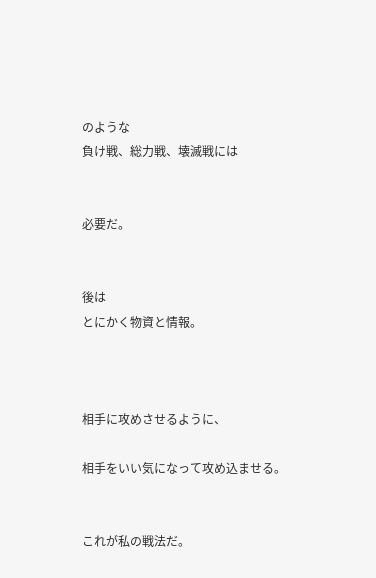のような
負け戦、総力戦、壊滅戦には


必要だ。


後は
とにかく物資と情報。



相手に攻めさせるように、

相手をいい気になって攻め込ませる。


これが私の戦法だ。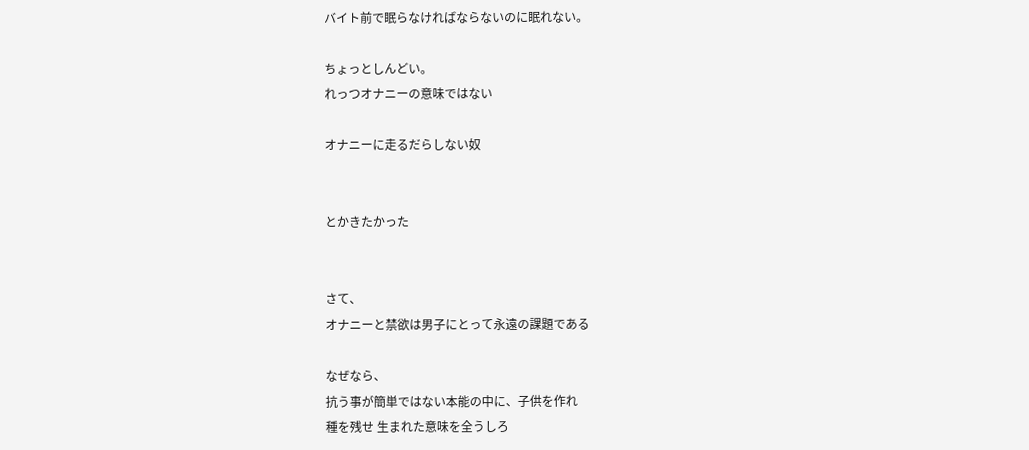バイト前で眠らなければならないのに眠れない。

ちょっとしんどい。
れっつオナニーの意味ではない

オナニーに走るだらしない奴


とかきたかった


さて、
オナニーと禁欲は男子にとって永遠の課題である

なぜなら、
抗う事が簡単ではない本能の中に、子供を作れ
種を残せ 生まれた意味を全うしろ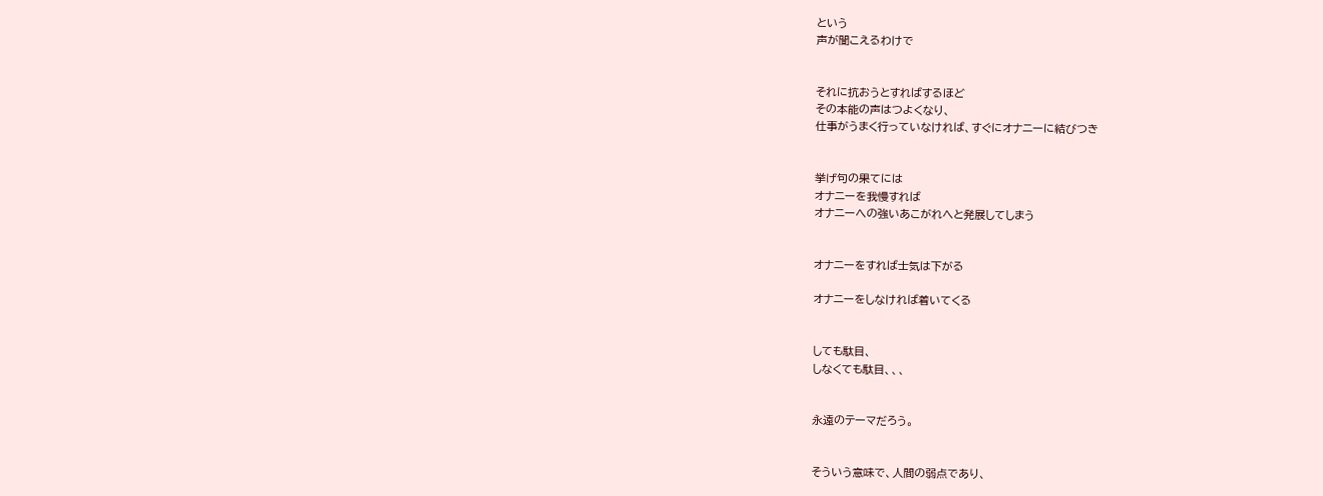という
声が聞こえるわけで


それに抗おうとすればするほど
その本能の声はつよくなり、
仕事がうまく行っていなければ、すぐにオナニーに結びつき


挙げ句の果てには
オナニーを我慢すれば
オナニーへの強いあこがれへと発展してしまう


オナニーをすれば士気は下がる

オナニーをしなければ着いてくる


しても駄目、
しなくても駄目、、、


永遠のテーマだろう。


そういう意味で、人間の弱点であり、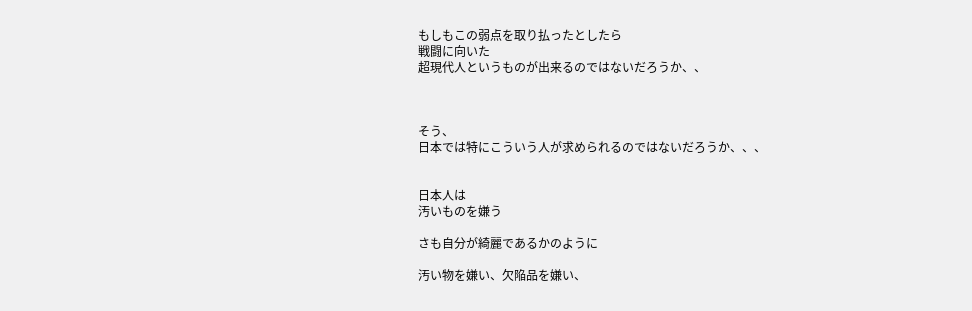もしもこの弱点を取り払ったとしたら
戦闘に向いた
超現代人というものが出来るのではないだろうか、、



そう、
日本では特にこういう人が求められるのではないだろうか、、、


日本人は
汚いものを嫌う

さも自分が綺麗であるかのように

汚い物を嫌い、欠陥品を嫌い、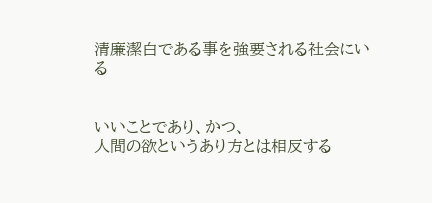清廉潔白である事を強要される社会にいる


いいことであり、かつ、
人間の欲というあり方とは相反する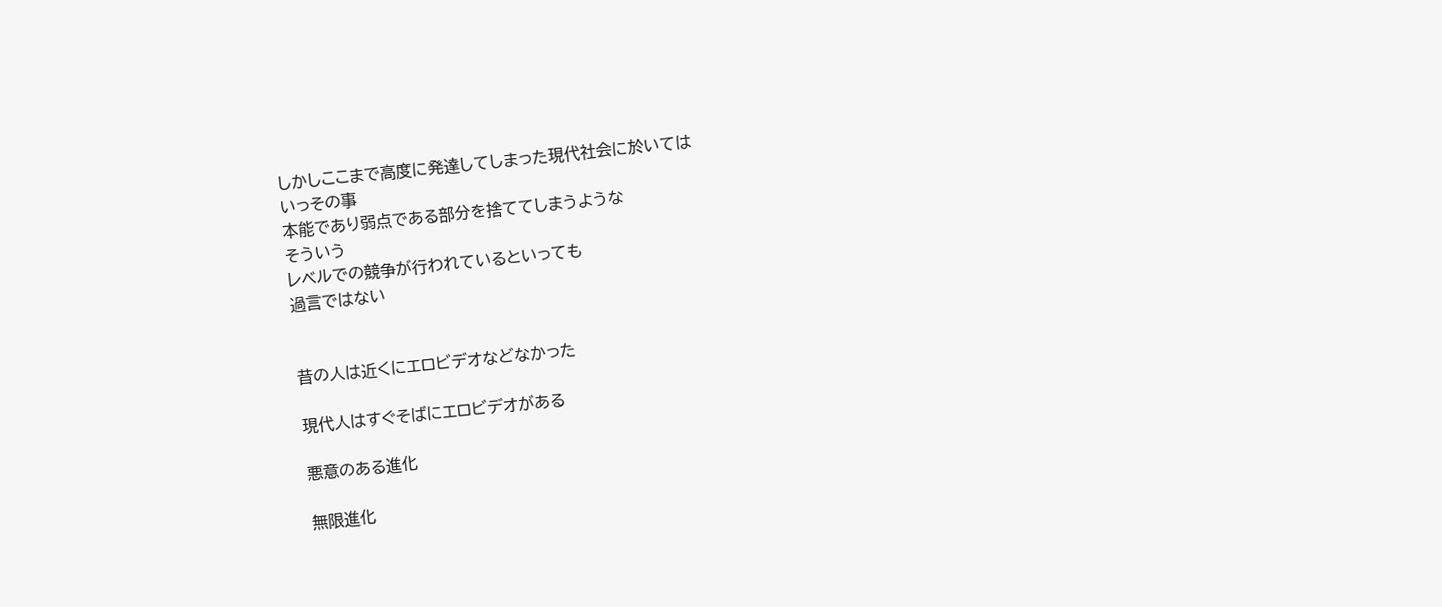しかしここまで高度に発達してしまった現代社会に於いては
いっその事
本能であり弱点である部分を捨ててしまうような
そういう
レベルでの競争が行われているといっても
過言ではない


昔の人は近くにエロビデオなどなかった

現代人はすぐそばにエロビデオがある

悪意のある進化

無限進化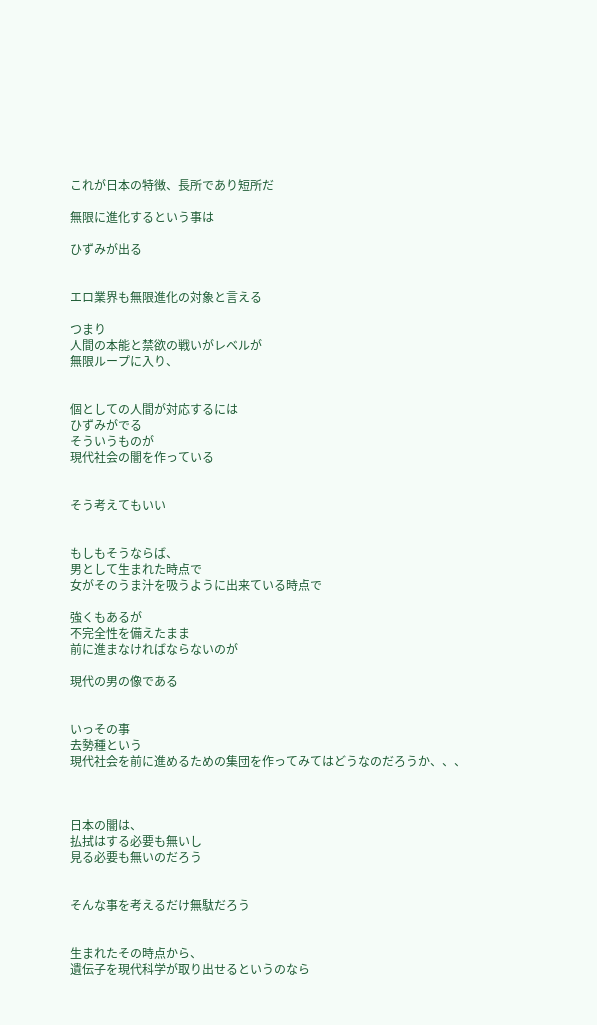これが日本の特徴、長所であり短所だ

無限に進化するという事は

ひずみが出る


エロ業界も無限進化の対象と言える

つまり
人間の本能と禁欲の戦いがレベルが
無限ループに入り、


個としての人間が対応するには
ひずみがでる
そういうものが
現代社会の闇を作っている


そう考えてもいい


もしもそうならば、
男として生まれた時点で
女がそのうま汁を吸うように出来ている時点で

強くもあるが
不完全性を備えたまま
前に進まなければならないのが

現代の男の像である


いっその事
去勢種という
現代社会を前に進めるための集団を作ってみてはどうなのだろうか、、、



日本の闇は、
払拭はする必要も無いし
見る必要も無いのだろう


そんな事を考えるだけ無駄だろう


生まれたその時点から、
遺伝子を現代科学が取り出せるというのなら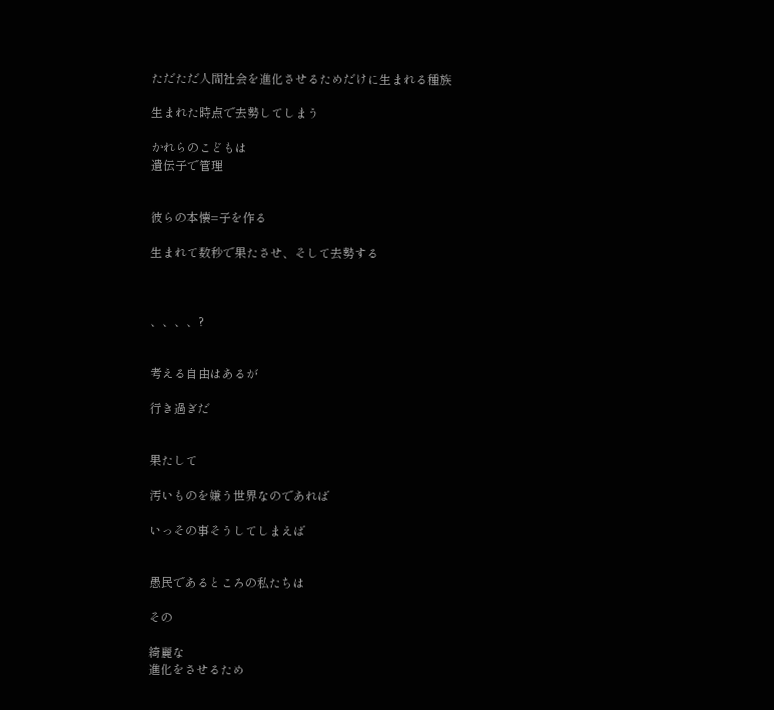ただただ人間社会を進化させるためだけに生まれる種族

生まれた時点で去勢してしまう

かれらのこどもは
遺伝子で管理


彼らの本懐=子を作る

生まれて数秒で果たさせ、そして去勢する



、、、、?


考える自由はあるが

行き過ぎだ


果たして

汚いものを嫌う世界なのであれば

いっその事そうしてしまえば


愚民であるところの私たちは

その

綺麗な
進化をさせるため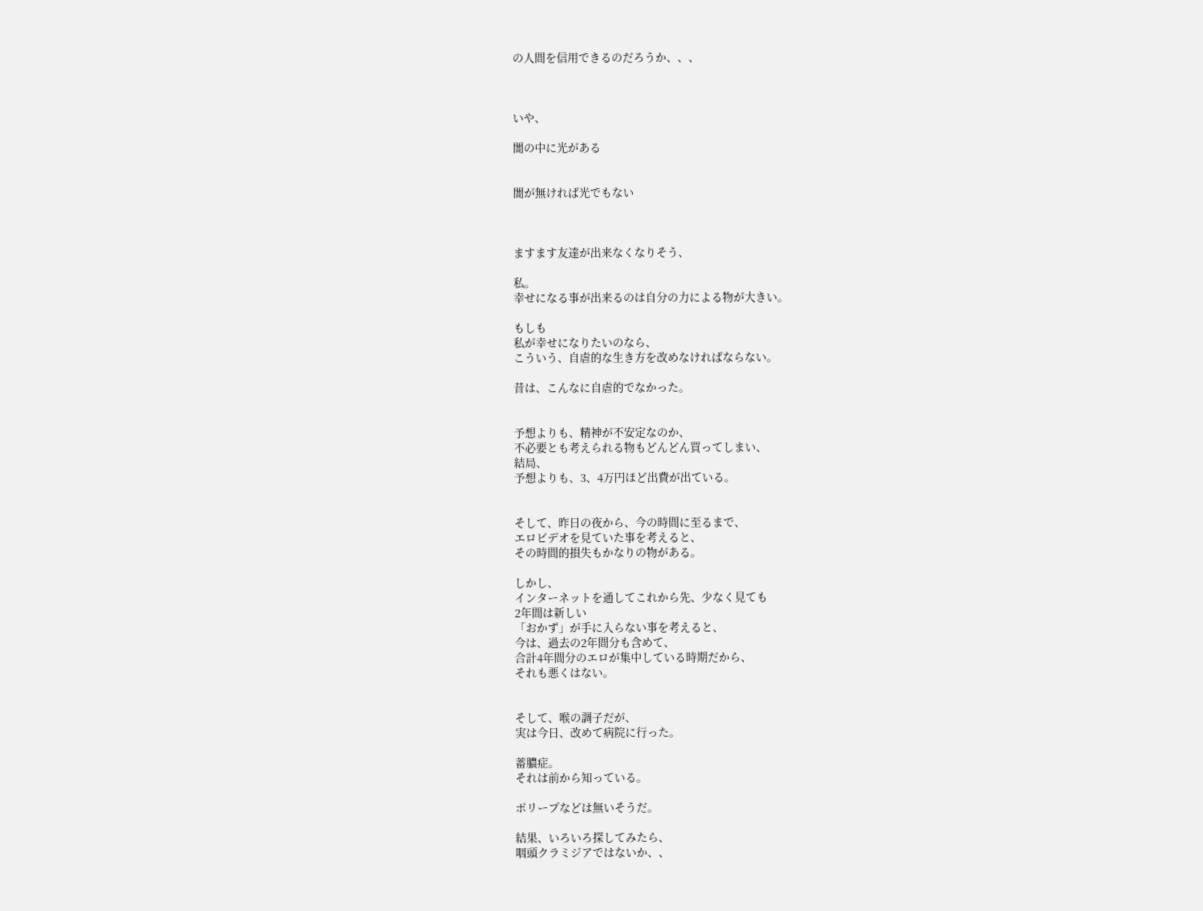の人間を信用できるのだろうか、、、



いや、

闇の中に光がある


闇が無ければ光でもない



ますます友達が出来なくなりそう、

私。
幸せになる事が出来るのは自分の力による物が大きい。

もしも
私が幸せになりたいのなら、
こういう、自虐的な生き方を改めなければならない。

昔は、こんなに自虐的でなかった。


予想よりも、精神が不安定なのか、
不必要とも考えられる物もどんどん買ってしまい、
結局、
予想よりも、3、4万円ほど出費が出ている。


そして、昨日の夜から、今の時間に至るまで、
エロビデオを見ていた事を考えると、
その時間的損失もかなりの物がある。

しかし、
インターネットを通してこれから先、少なく見ても
2年間は新しい
「おかず」が手に入らない事を考えると、
今は、過去の2年間分も含めて、
合計4年間分のエロが集中している時期だから、
それも悪くはない。


そして、喉の調子だが、
実は今日、改めて病院に行った。

蓄膿症。
それは前から知っている。

ポリープなどは無いそうだ。

結果、いろいろ探してみたら、
咽頭クラミジアではないか、、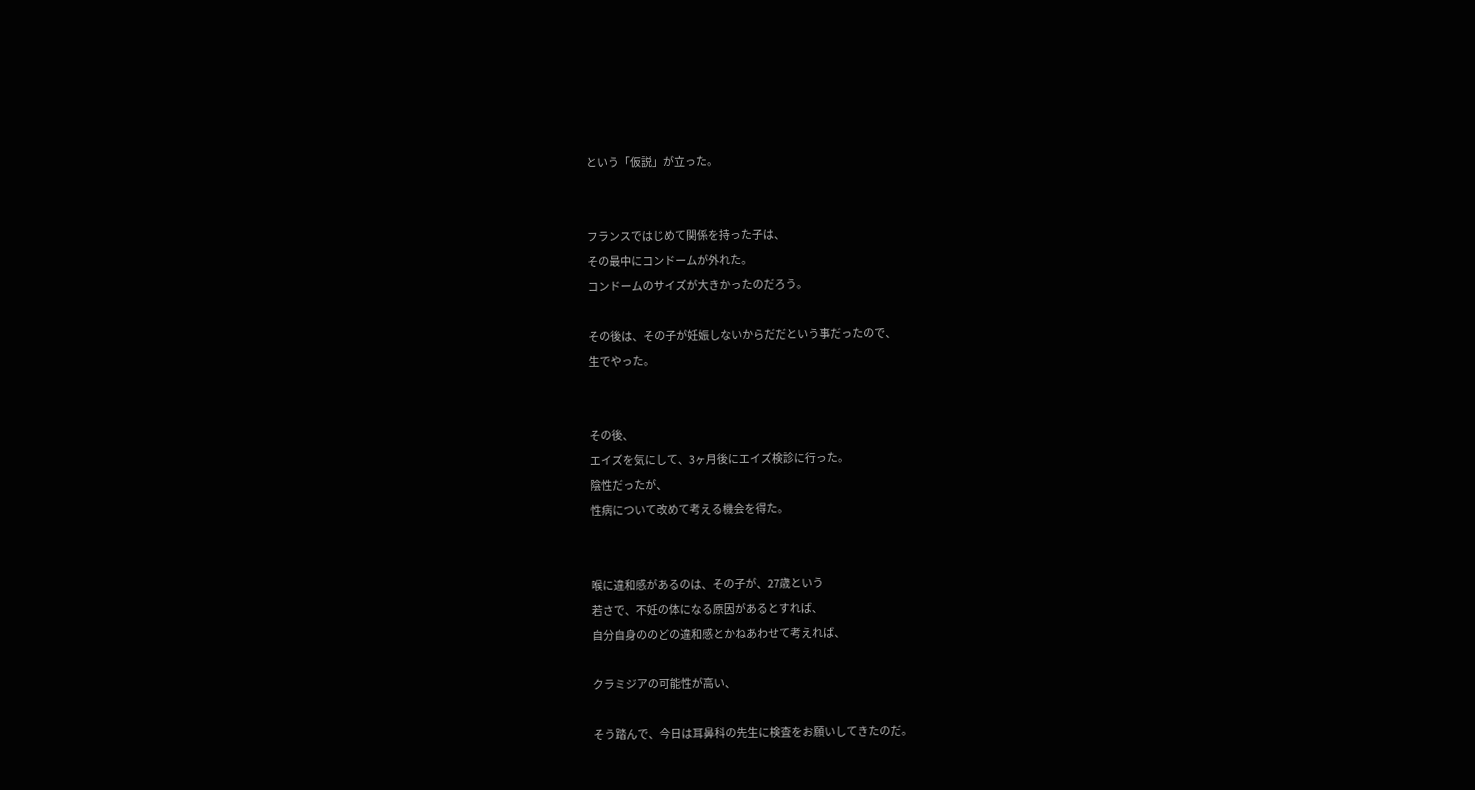という「仮説」が立った。


フランスではじめて関係を持った子は、
その最中にコンドームが外れた。
コンドームのサイズが大きかったのだろう。

その後は、その子が妊娠しないからだだという事だったので、
生でやった。


その後、
エイズを気にして、3ヶ月後にエイズ検診に行った。
陰性だったが、
性病について改めて考える機会を得た。


喉に違和感があるのは、その子が、27歳という
若さで、不妊の体になる原因があるとすれば、
自分自身ののどの違和感とかねあわせて考えれば、

クラミジアの可能性が高い、

そう踏んで、今日は耳鼻科の先生に検査をお願いしてきたのだ。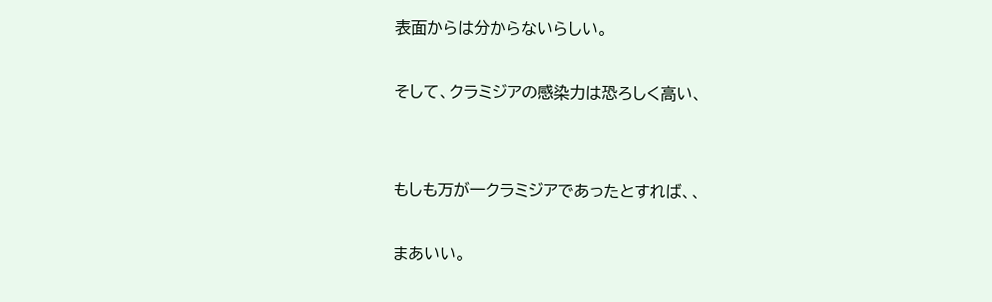表面からは分からないらしい。

そして、クラミジアの感染力は恐ろしく高い、


もしも万が一クラミジアであったとすれば、、

まあいい。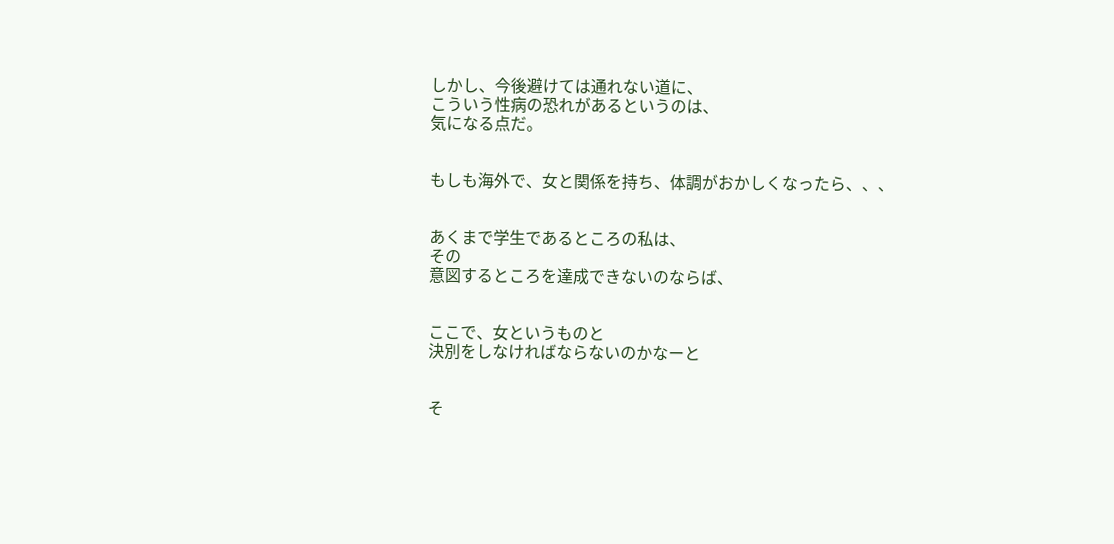しかし、今後避けては通れない道に、
こういう性病の恐れがあるというのは、
気になる点だ。


もしも海外で、女と関係を持ち、体調がおかしくなったら、、、


あくまで学生であるところの私は、
その
意図するところを達成できないのならば、


ここで、女というものと
決別をしなければならないのかなーと


そ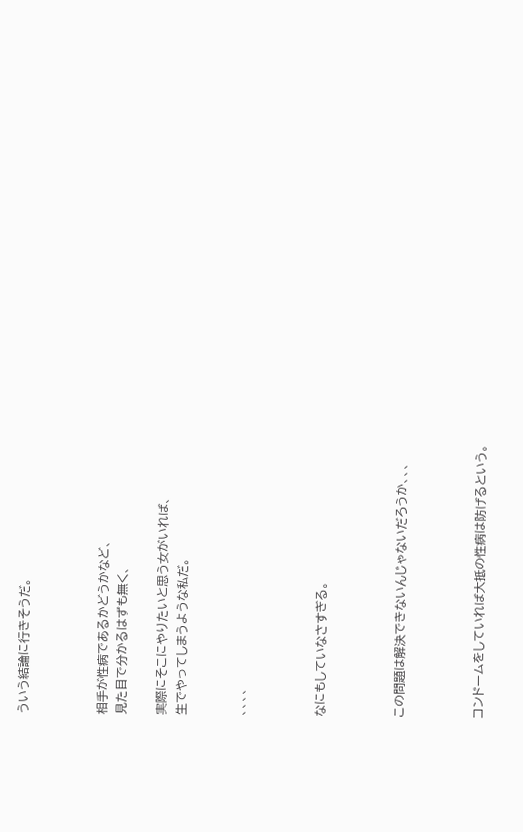ういう結論に行きそうだ。



相手が性病であるかどうかなど、
見た目で分かるはずも無く、

実際にそこにやりたいと思う女がいれば、
生でやってしまうような私だ。


、、、、



なにもしていなさすぎる。



この問題は解決できないんじゃないだろうか、、、



コンドームをしていれば大抵の性病は防げるという。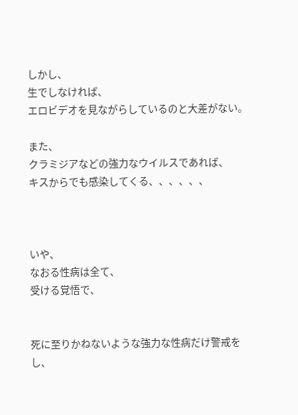しかし、
生でしなければ、
エロビデオを見ながらしているのと大差がない。

また、
クラミジアなどの強力なウイルスであれば、
キスからでも感染してくる、、、、、、



いや、
なおる性病は全て、
受ける覚悟で、


死に至りかねないような強力な性病だけ警戒をし、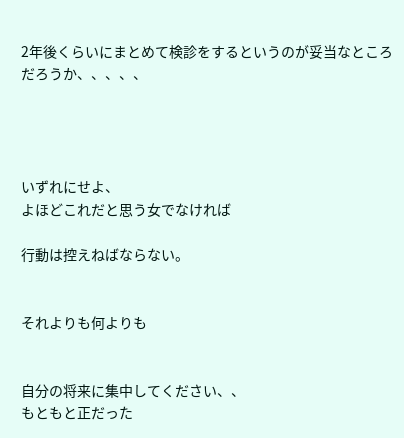2年後くらいにまとめて検診をするというのが妥当なところだろうか、、、、、




いずれにせよ、
よほどこれだと思う女でなければ

行動は控えねばならない。


それよりも何よりも


自分の将来に集中してください、、
もともと正だった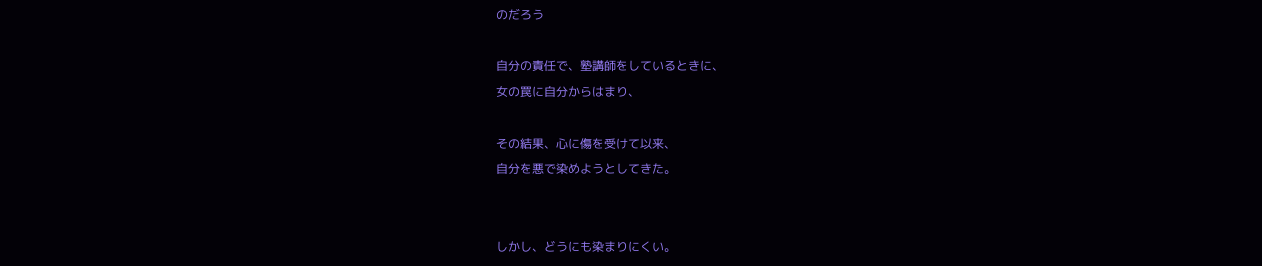のだろう

自分の責任で、塾講師をしているときに、
女の罠に自分からはまり、

その結果、心に傷を受けて以来、
自分を悪で染めようとしてきた。


しかし、どうにも染まりにくい。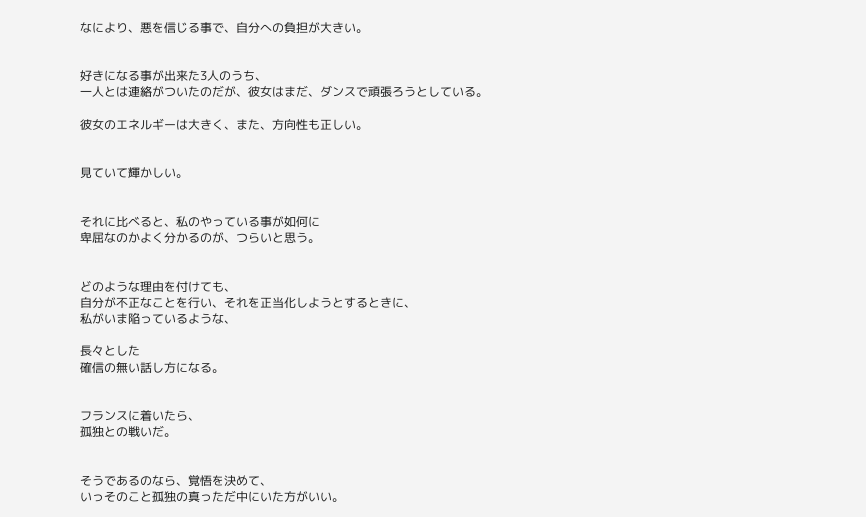なにより、悪を信じる事で、自分への負担が大きい。


好きになる事が出来た3人のうち、
一人とは連絡がついたのだが、彼女はまだ、ダンスで頑張ろうとしている。

彼女のエネルギーは大きく、また、方向性も正しい。


見ていて輝かしい。


それに比べると、私のやっている事が如何に
卑屈なのかよく分かるのが、つらいと思う。


どのような理由を付けても、
自分が不正なことを行い、それを正当化しようとするときに、
私がいま陥っているような、

長々とした
確信の無い話し方になる。


フランスに着いたら、
孤独との戦いだ。


そうであるのなら、覚悟を決めて、
いっそのこと孤独の真っただ中にいた方がいい。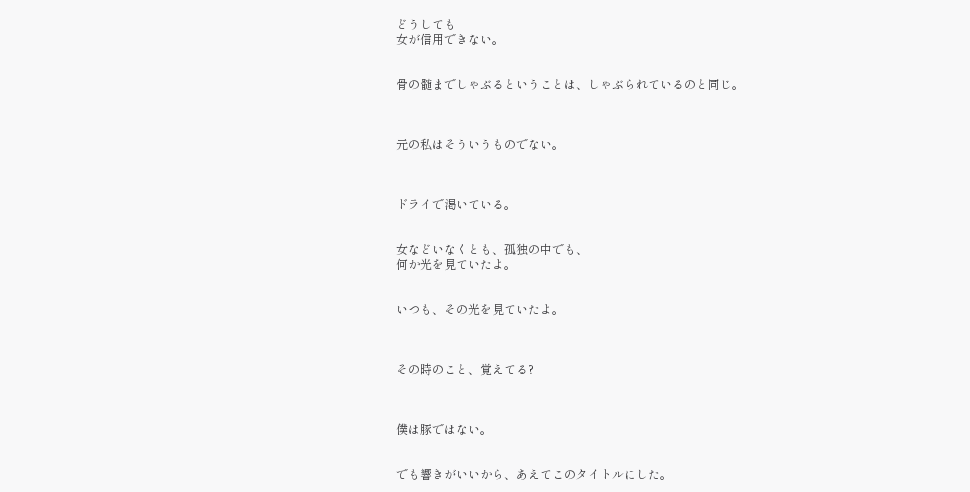どうしても
女が信用できない。


骨の髄までしゃぶるということは、しゃぶられているのと同じ。



元の私はそういうものでない。



ドライで渇いている。


女などいなくとも、孤独の中でも、
何か光を見ていたよ。


いつも、その光を見ていたよ。



その時のこと、覚えてる?



僕は豚ではない。


でも響きがいいから、あえてこのタイトルにした。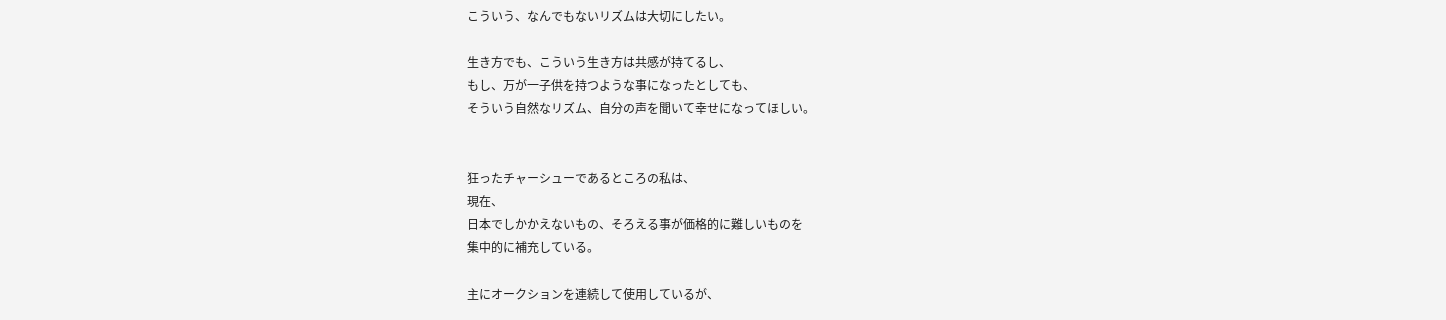こういう、なんでもないリズムは大切にしたい。

生き方でも、こういう生き方は共感が持てるし、
もし、万が一子供を持つような事になったとしても、
そういう自然なリズム、自分の声を聞いて幸せになってほしい。


狂ったチャーシューであるところの私は、
現在、
日本でしかかえないもの、そろえる事が価格的に難しいものを
集中的に補充している。

主にオークションを連続して使用しているが、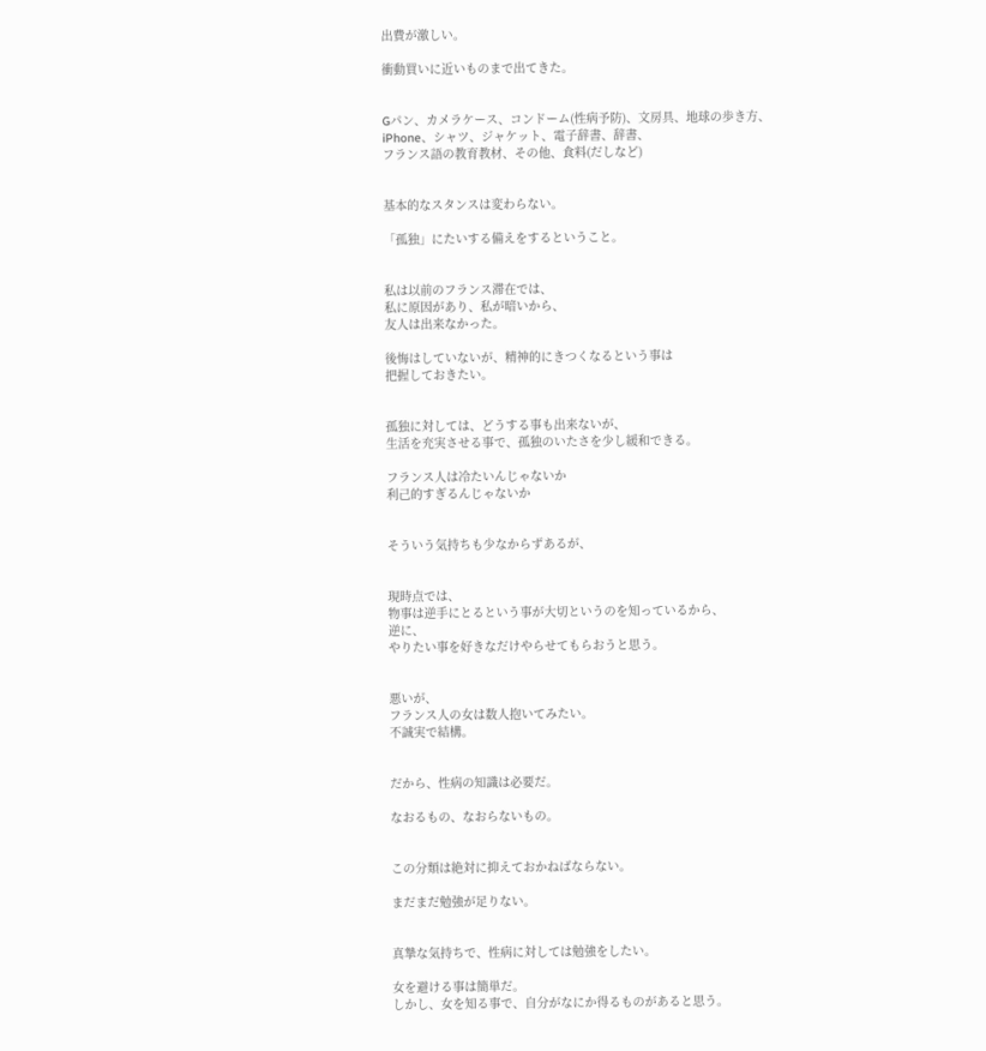出費が激しい。

衝動買いに近いものまで出てきた。


Gパン、カメラケース、コンドーム(性病予防)、文房具、地球の歩き方、
iPhone、シャツ、ジャケット、電子辞書、辞書、
フランス語の教育教材、その他、食料(だしなど)


基本的なスタンスは変わらない。

「孤独」にたいする備えをするということ。


私は以前のフランス滞在では、
私に原因があり、私が暗いから、
友人は出来なかった。

後悔はしていないが、精神的にきつくなるという事は
把握しておきたい。


孤独に対しては、どうする事も出来ないが、
生活を充実させる事で、孤独のいたさを少し緩和できる。

フランス人は冷たいんじゃないか
利己的すぎるんじゃないか


そういう気持ちも少なからずあるが、


現時点では、
物事は逆手にとるという事が大切というのを知っているから、
逆に、
やりたい事を好きなだけやらせてもらおうと思う。


悪いが、
フランス人の女は数人抱いてみたい。
不誠実で結構。


だから、性病の知識は必要だ。

なおるもの、なおらないもの。


この分類は絶対に抑えておかねばならない。

まだまだ勉強が足りない。


真摯な気持ちで、性病に対しては勉強をしたい。

女を避ける事は簡単だ。
しかし、女を知る事で、自分がなにか得るものがあると思う。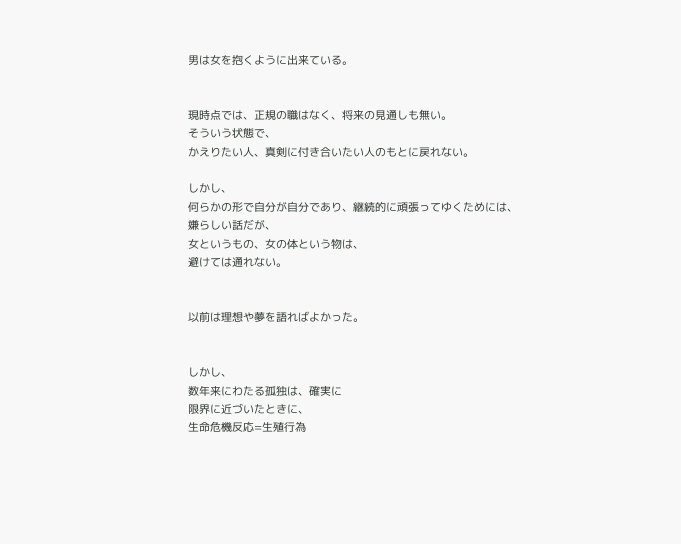男は女を抱くように出来ている。


現時点では、正規の職はなく、将来の見通しも無い。
そういう状態で、
かえりたい人、真剣に付き合いたい人のもとに戻れない。

しかし、
何らかの形で自分が自分であり、継続的に頑張ってゆくためには、
嫌らしい話だが、
女というもの、女の体という物は、
避けては通れない。


以前は理想や夢を語ればよかった。


しかし、
数年来にわたる孤独は、確実に
限界に近づいたときに、
生命危機反応=生殖行為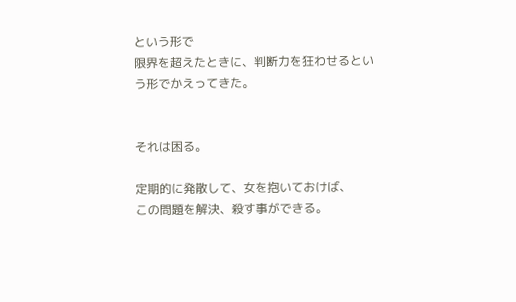という形で
限界を超えたときに、判断力を狂わせるという形でかえってきた。


それは困る。

定期的に発散して、女を抱いておけば、
この問題を解決、殺す事ができる。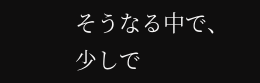そうなる中で、
少しで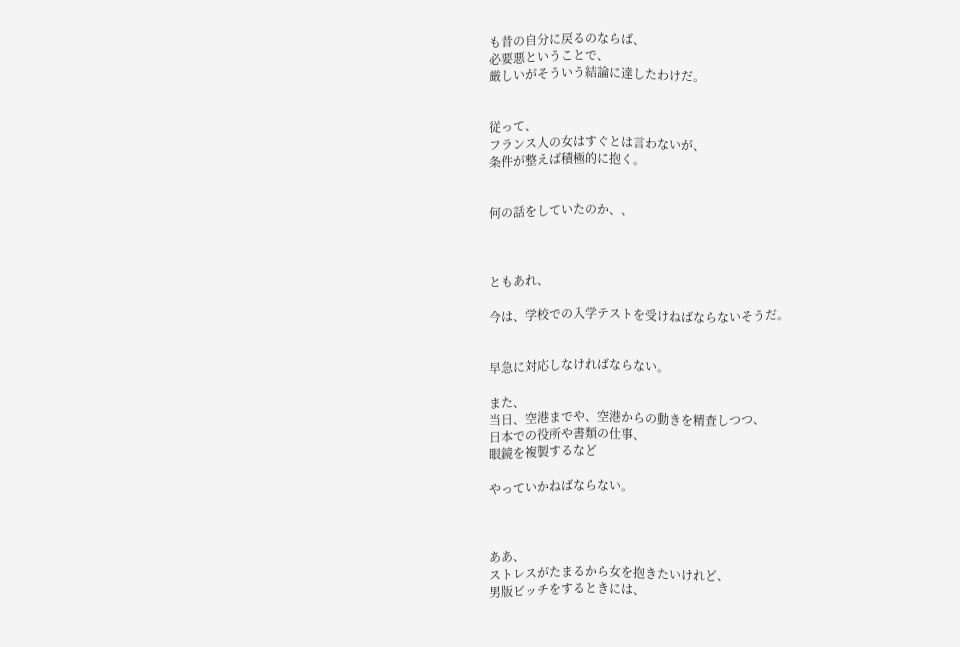も昔の自分に戻るのならば、
必要悪ということで、
厳しいがそういう結論に達したわけだ。


従って、
フランス人の女はすぐとは言わないが、
条件が整えば積極的に抱く。


何の話をしていたのか、、



ともあれ、

今は、学校での入学テストを受けねばならないそうだ。


早急に対応しなければならない。

また、
当日、空港までや、空港からの動きを精査しつつ、
日本での役所や書類の仕事、
眼鏡を複製するなど

やっていかねばならない。



ああ、
ストレスがたまるから女を抱きたいけれど、
男版ビッチをするときには、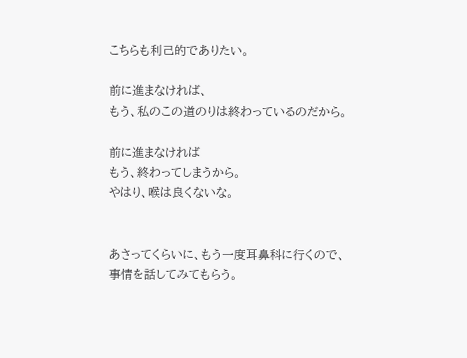こちらも利己的でありたい。

前に進まなければ、
もう、私のこの道のりは終わっているのだから。

前に進まなければ
もう、終わってしまうから。
やはり、喉は良くないな。


あさってくらいに、もう一度耳鼻科に行くので、
事情を話してみてもらう。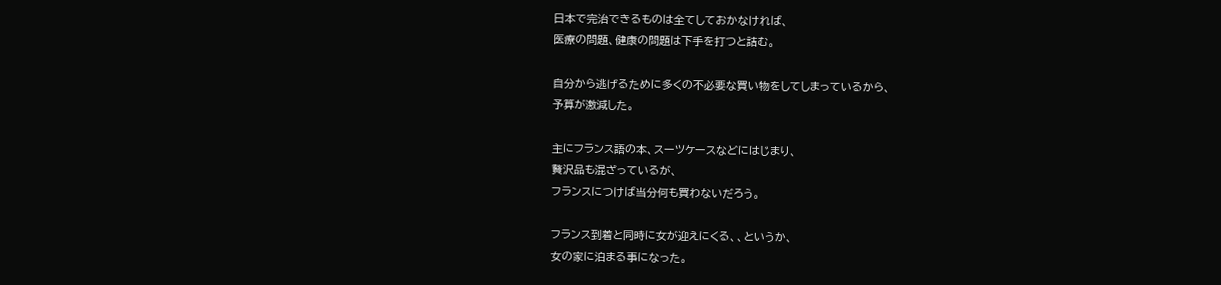日本で完治できるものは全てしておかなければ、
医療の問題、健康の問題は下手を打つと詰む。

自分から逃げるために多くの不必要な買い物をしてしまっているから、
予算が激減した。

主にフランス語の本、スーツケースなどにはじまり、
贅沢品も混ざっているが、
フランスにつけば当分何も買わないだろう。

フランス到着と同時に女が迎えにくる、、というか、
女の家に泊まる事になった。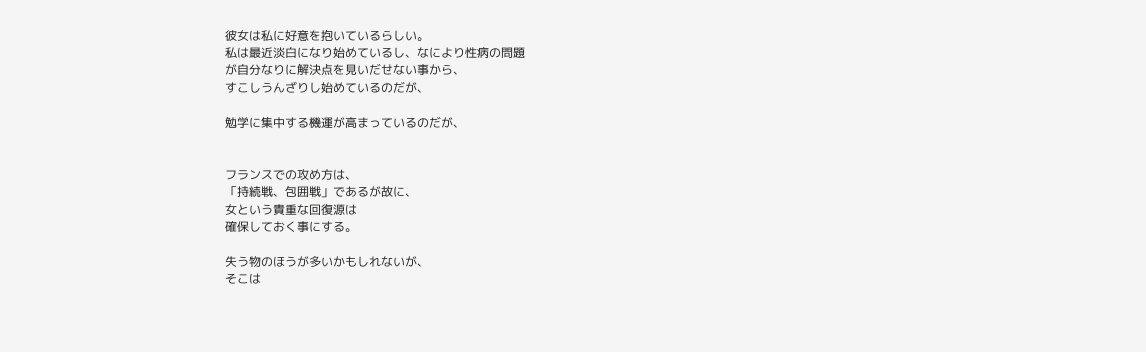彼女は私に好意を抱いているらしい。
私は最近淡白になり始めているし、なにより性病の問題
が自分なりに解決点を見いだせない事から、
すこしうんざりし始めているのだが、

勉学に集中する機運が高まっているのだが、


フランスでの攻め方は、
「持続戦、包囲戦」であるが故に、
女という貴重な回復源は
確保しておく事にする。

失う物のほうが多いかもしれないが、
そこは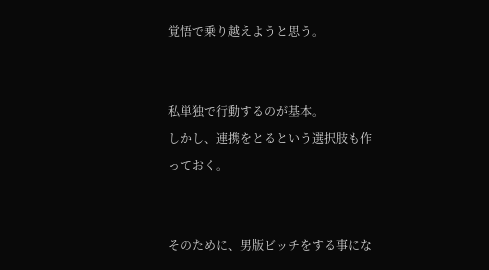覚悟で乗り越えようと思う。


私単独で行動するのが基本。
しかし、連携をとるという選択肢も作っておく。


そのために、男版ビッチをする事にな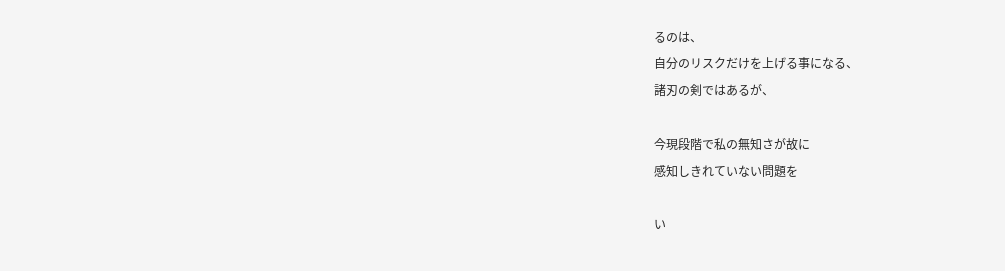るのは、
自分のリスクだけを上げる事になる、
諸刃の剣ではあるが、

今現段階で私の無知さが故に
感知しきれていない問題を

い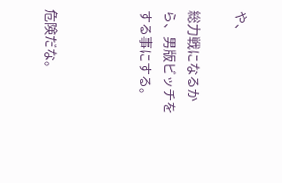や、

総力戦になるから、男版ビッチをする事にする。



危険だな。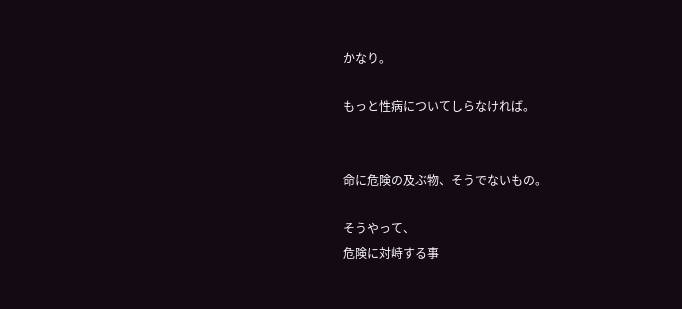かなり。

もっと性病についてしらなければ。


命に危険の及ぶ物、そうでないもの。

そうやって、
危険に対峙する事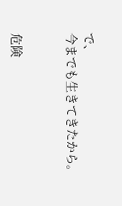で、
今までも生きてきたから。


危険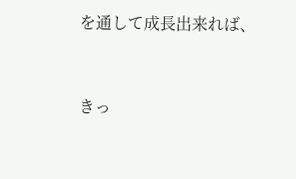を通して成長出来れば、



きっ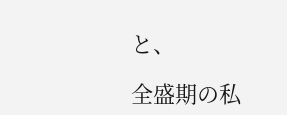と、

全盛期の私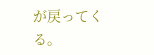が戻ってくる。